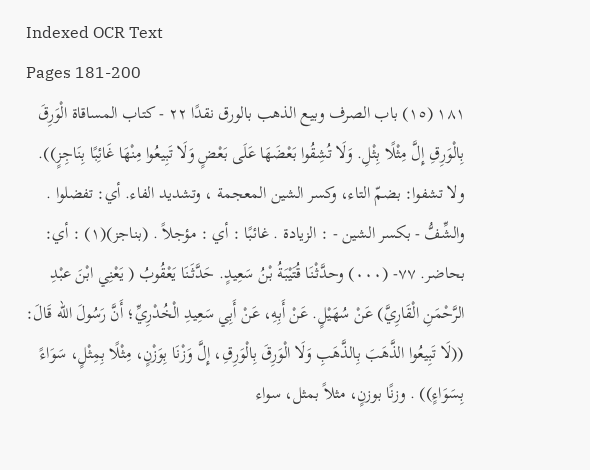Indexed OCR Text
Pages 181-200
١٨١ (١٥) باب الصرف وبيع الذهب بالورق نقدًا ٢٢ - كتاب المساقاة الْوَرِقَ بِالْوَرِقِ إِلَّ مِثْلًا بِثْلِ. وَلَا تُشِقُوا بَعْضَهَا عَلَى بَعْضٍ وَلَا تَبِيعُوا مِنْهَا غَائِبًا بِنَاجِزٍ)). ولا تشفوا: بضمّ التاء، وكسر الشين المعجمة ، وتشديد الفاء. أي: تفضلوا . والشِّفُّ - بكسر الشين - : الزيادة . غائبًا : أي : مؤجلاً . (بناجز)(١) : أي: بحاضر. ٧٧- (٠٠٠) وحدَّثْنَا قُتَيْبَةُ بْنُ سَعِيدٍ. حَدَّثَنَا يَعْقُوبُ ( يَعْنِي ابْنَ عبْدِ الرَّحْمَنِ الْقَارِيَّ) عَنْ سُهَيْلٍ. عَنْ أَبِهِ، عَنْ أَبِي سَعِيدِ الْخُدْرِيِّ؛ أَنَّ رَسُولَ الله قَالَ: ((لَا تَبِيعُوا الذَّهَبَ بِالذَّهَبِ وَلَا الْوَرِقَ بِالْوَرِقِ، إِلَّ وَزْنَا بِوَزْنٍ، مِثْلًا بِمِثْلٍ، سَوَاءً بِسَوَاءٍ)) . وزنًا بوزنٍ، مثلاً بمثل، سواء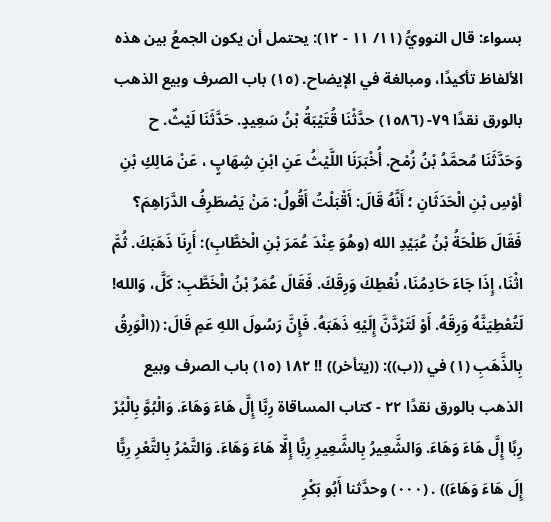بسواء: قال النوويُّ (١١/ ١١ - ١٢): يحتمل أن يكون الجمعُ بين هذه الألفاظ تأكيدًا، ومبالغة في الإيضاح. (١٥) باب الصرف وبيع الذهب بالورق نقدًا ٧٩- (١٥٨٦) حدَّثْنَا قُتَيْبَةُ بْنُ سَعِيدٍ. حَدَّثَنَا لَيْثٌ. ح وَحَدَّثَنَا مُحمَّدُ بْنُ زُمْح. أُخْبَرَنَا اللَّيْثُ عَنِ ابْنِ شِھَاپٍ ، عَنْ مَالِكِ بْنِ أوْسِ بْنِ الْحَدَثَانِ ؛ أَنَّهُ قَالَ: أَقْبَلْتُ أَقُولُ: مَنْ يَصْطَرِفُ الدَّرَاهِمَ؟ فَقَالَ طَلْحَةُ بْنُ عُبَيْدِ الله (وهُوَ عِنْدَ عُمَرَ بْنِ الْخطَّابِ): أَرِنَا ذَهَبَكَ. ثُمَّ اثْنَا، إِذَا جَاءَ حَادِمُنَا، نُعْطِكَ وَرِقَكَ. فَقَالَ عُمَرُ بْنُ الْخَطَّبِ: كَلَّ، وَالله! لَتُعْطِيَنَّهُ وَرِقَهُ. أَوْ لَتَرْدَّنَّ إِلَيْهِ ذَهَبَهُ. فَإِنَّ رَسُولَ اللهِ عَمِ قَالَ: ((الْوَرِقُ بِالذَّهَبِ (١) في ((ب)): ((يتأخر)) !! ١٨٢ (١٥) باب الصرف وبيع الذهب بالورق نقدًا ٢٢ - كتاب المساقاة رِبَّا إِلَّ هَاءَ وَهَاءَ. وَالْبُوَّ بِالْبُرْ رِبًا إِلَّ هَاءَ وَهَاءَ. وَالشَّعِيرُ بِالشَّعِيرِ رِبًّا إِلَّا هَاءَ وَهَاءَ. وَالتَّمْرُ بِالتَّعْرِ رِبًّا إِلَ هَاءَ وَهَاءَ)) . (٠٠٠) وحدَّثنا أَبُو بَكْرِ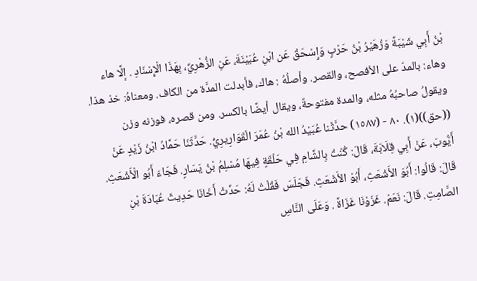بْنُ أَبِي شَيْبَةً وَزُهَيْرُ بْنُ حَرْبٍ وَإِسْحَقُ عَن ابْنِ عُبَيْنَةَ، عَنِ الزُّهْرِيِّ، بِهَذَا الْإِسْنَادِ . إلَّا هاء وهاء: بالمدّ على الأفصح، والقصر. وأصلُهُ : هاك، فأبدلت المدَّة من الكاف. ومعناهُ: خذ هذا. ويقولُ صاحبُهُ مثله، والمدة مفتوحةٌ، ويقال أيضًا بالكسر. ومن قصره، فوزنه وزن ((حق))(١). ٨٠ - (١٥٨٧) حدَّثْنا عُبَيْدُ الله بْنُ عُمَرَ الْقَوَارِيرِيُّ. حَدَّثَنَا حَمَّادُ ابْنُ زَيْدٍ عَنْ أَيُّوبَ، عَنْ أَبِي قِلَابَةَ، قَالَ: كُنْتُ بِالشَّامِ فِي حَلْقَةٍ فِيهَا مُسْلِمُ بْنُ يَسَارٍ. فَجَاءَ أَبُو الْأَشْعَثِ. قَالَ: قَالُوا: أَبُوَ الأَشْعَثِ، أَبُوْ الأَشْعَثِ. فَجَلَسَ فَقُلْتُ لَهُ: حَدِّثْ أَخَانَا حَدِيثَ عُبَادَةَ بْنِ الصَّامِتِ. قَالَ: نَعَمْ. غَزَوْنَا غَزَاةً . وَعَلَى النَّاسِ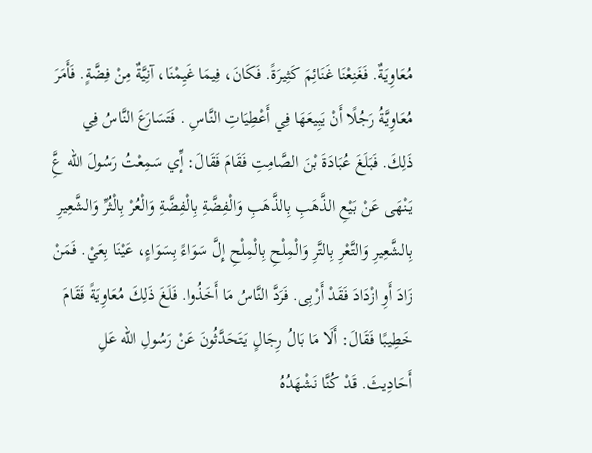مُعَاوِيَةٌ. فَغَنِعْنَا غَنَائِمَ كَثِيرَةً. فَكَانَ، فِيمَا غَيِمْنَا، آنِيَّةٌ مِنْ فِضَّةٍ. فَأَمَرَ مُعَاوِيَّةُ رَجُلًا أَنْ يَبِيعَهَا فِي أَعْطِيَاتِ النَّاسِ . فَتَسَارَعَ النَّاسُ فِي ذَلِكَ. فَبَلَغَ عُبَادَةَ بْنَ الصَّامِتِ فَقَامَ فَقَالَ: إِّي سَمِعْتُ رَسُولَ الله عَِّ يَنْهَى عَنْ بَيْعِ الذَّهَبِ بِالذَّهَبِ وَالْفِضَّةِ بِالْفِضَّةِ وَالْعُرْ بِالْثُرِّ وَالشَّعِيرِ بِالشَّعِيرِ وَالتَّعْرِ بِالتَّرِ وَالْمِلْحِ بِالْمِلْحِ إِلَّ سَوَاءً بِسَوَاءٍ، عَيْنَا بِعَيْ. فَمَنْ زَادَ أَوِ ازْدَادَ فَقَدْ أَرْبِى. فَرَدَّ النَّاسُ مَا أَخَذُوا. فَلَغَ ذَلِكَ مُعَاوِيَةً فَقَامَ خَطِيبًا فَقَالَ: أَلَا مَا بَالُ رِجَالٍ يَتَحَدَّثُونَ عَنْ رَسُولِ الله عَلِ أَحَادِيثَ. قَدْ كُنَّا نَشْهَدُهُ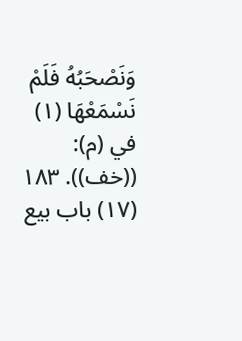وَنَصْحَبُهُ فَلَمْ نَسْمَعْهَا (١) في (م): ((خف)). ١٨٣ (١٧) باب بيع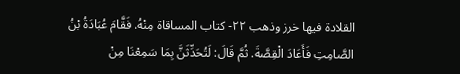القلادة فيها خرز وذهب ٢٢- كتاب المساقاة مِنْهُ. فَقَّامَ عُبَادَةُ بْنُ الصَّامِتِ فَأَعَادَ الْقِصَّةَ. ثُمَّ قَالَ: لَتُحَدِّثَنَّ بِمَا سَمِعْنَا مِنْ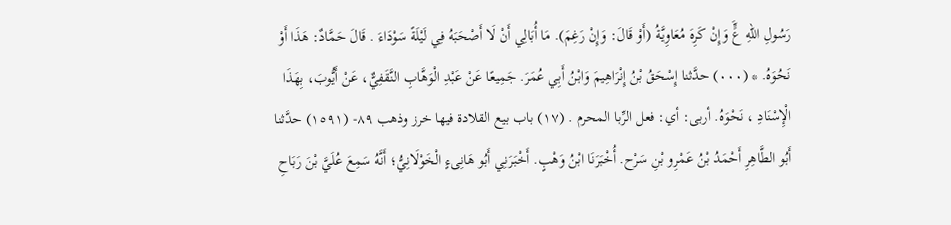رَسُولِ اللهِ عٍَّ وَإِنْ كَرِهَ مُعَاوِيَّةُ (أَوْ قَالَ: وَإِنْ رَغِمَ). مَا أُبَالِي أَنْ لَا أَصْحَبَهُ فِي لَيْلَةً سَوْدَاءَ . قَالَ حَمَّادٌ: هَذَا أَوْ نَحُوَهُ. * (٠٠٠) حدَّثنا إِسْحَقُ بْنُ إِنْرَاهِيمَ وَابْنُ أَبِي عُمَرَ. جَمِيعًا عَنْ عَبْدِ الْوَهَّابِ النَّقَفِيٌّ، عَنْ أَيُّوبَ، بِهَذَا الْإِسْنَادِ ، نَحْوَهُ. أربى: أي: فعل الرِّبا المحرم . (١٧) باب بيع القلادة فيها خرز وذهب ٨٩- (١٥٩١) حدَّثنا أَبُو الطَّاهِرِ أَحْمَدُ بْنُ عَمْرِو بْنِ سَرْح. أُخْبَرَنَا ابْنُ وَهْبٍ. أَخْبَرَنِي أَبُو هَانِىءٍ الْخَوْلَانِيُّ؛ أَنَّهُ سَمِعَ عُلَيَّ بْنَ رَبَاحِ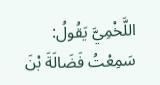اللَّخْمِيَّ يَقُولُ: سَمِعْتُ فَضَالَةَ بْنَ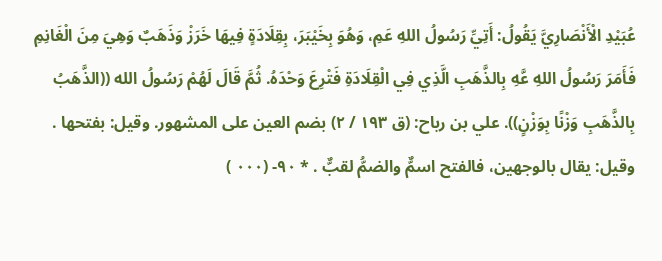عُبَيْدِ الْأَنْصَارِيَّ يَقُولُ: أَتِيِّ رَسُولُ اللهِ عَمِ، وَهُوَ بِخَيْبَرَ، بِقِلَادَةٍ فِيهَا خَرَزْ وَذَهَبٌ وَهِيَ مِنَ الْغَانِمِ فَأَمَرَ رَسُولُ اللهِ عَّهِ بِالذَّهَبِ الَّذِي فِي الْقِلَادَةِ فَتْرِعَ وَحْدَهُ. ثُمَّ قَالَ لَهُمْ رَسُولُ الله ((الذَّهَبُ بِالذَّهَبِ وَزْنًا بِوَزْنٍ)). علي بن رباح: (ق ١٩٣ / ٢) بضم العين على المشهور. وقيل: بفتحها . وقيل: يقال بالوجهين، فالفتح اسمٌّ والضمُّ لقبٌّ . * ٩٠- (٠٠٠ )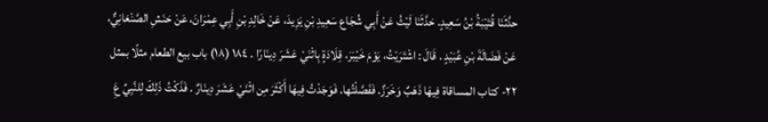حدَّثَنَا قُتَيْبَةُ بْنُ سَعِيدٍ. حَدَّثَنَا لَيْثُ عَنْ أَبِي شُجَاع سَعِيدِ بْنِ يَزِيدَ، عَنْ خَالِدِ بْنِ أَبِي عِمْرَانَ، عَنْ حَنَشِ الصَّنْعَانِيٌّ، عَنْ فَضَالَةَ بْنِ عُبَيْدٍ . قَالَ : اشْتَرَيْتُ، يَوْمَ خَيْبَرَ، قِلَادَةٍ بِاثْنَيْ عَشَرَ دِينَارًا . ١٨٤ (١٨) باب بيع الطعام مثلًا بمثل ٢٢- كتاب المساقاة فِيهَا ذَهَبٌ وَخَرَزٌ. فَفَصَّلْتُها. فَوَجَدْتُ فِيهَا أَكْثَرَ مِن اثْنَيْ عَشَرَ دِينَارٌ . فَذَكْتُ ذَلِكَ لِلنَّبِيِّ عَِ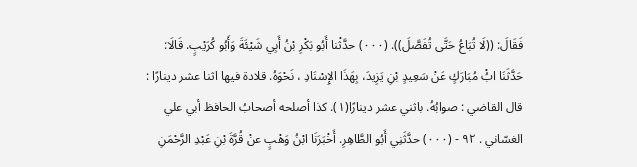فَقَالَ: ((لَا تُبَاعُ حَتَّى تُفَصَّلَ)). (٠٠٠) حدَّثْنا أَبُو بَكْرِ بْنُ أَبِي شَيْئَةَ وَأَبُو كُرَيْبٍ. قَالَا: حَدَّثَنَا ابُْ مُبَارَكٍ عَنْ سَعِيدٍ بْنِ يَزِيدَ، بِهَذَا الإِسْنَادِ ، نَحْوَهُ. قلادة فيها اثنا عشر دينارًا : قال القاضي : صوابُهُ. باثني عشر دينارًا(١). كذا أصلحه أصحابُ الحافظ أبي علي الغسّاني . ٩٢ - (٠٠٠) حدَّثَنِي أَبُو الطَّاهِرِ. أَخْبَرَنَا ابْنُ وَهْبٍ عنْ قُرَّةَ بْنِ عَبْدِ الرَّحْمَنِ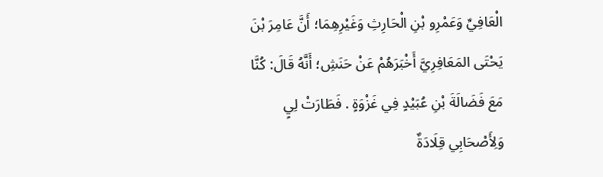الْعَافِيِّ وَعَمْرِو بْنِ الْحَارِثِ وَغَيْرِهِمَا؛ أَنَّ عَامِرَ بْنَ يَحْتَى المَعَافِرِيَّ أَخْبَرَهُمْ عَنْ حَنَشِ؛ أَنَّهُ قَالَ: كُنَّا مَعَ فَضَالَةَ بْنِ عُبَيْدٍ فِي غَزْوَةٍ . فَطَارَتْ لِيٍ وَلِأَصْحَابِي قِلَادَةٌ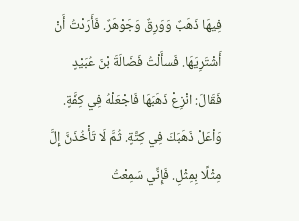فِيهَا ذَهَبٌ وَوَرِقٌ وَجَوْهَرٌ. فَأَرَدْتُ أَنْ أَشْتَرِيَهَا. فَسأَلْتُ فَضَالَةَ بْنَ عُبَيْدٍ فَقَالَ: انْزِعْ ذَهَبَهَا فَاجْعَلْهُ فِي كِفَّةٍ. وَاْعَلْ ذَهَبَكَ فِي كِتَّةٍ. ثُمَّ لَا تَأْخُذَنَّ إِلَّ مِثْلًا بِمِثْلِ. فَإِنِّي سَمِعْتُ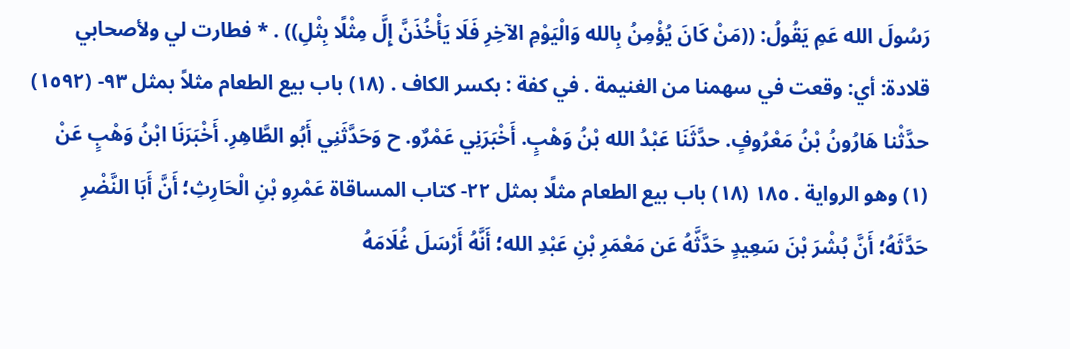رَسُولَ الله عَمِ يَقُولُ: ((مَنْ كَانَ يُؤْمِنُ بِالله وَالْيَوْمِ الآخِرِ فَلَا يَأْخُذَنَّ إِلَّ مِثْلًا بِثْلِ)) . * فطارت لي ولأصحابي قلادة: أي: وقعت في سهمنا من الغنيمة . في كفة : بكسر الكاف . (١٨) باب بيع الطعام مثلاً بمثل ٩٣- (١٥٩٢) حدَّثْنا هَارُونُ بْنُ مَعْرُوفٍ. حدَّثَنَا عَبْدُ الله بْنُ وَهْبٍ. أَخْبَرَنِي عَمْرٌو. ح وَحَدَّثَنِي أَبُو الطَّاهِرِ. أَخْبَرَنَا ابْنُ وَهْبٍ عَنْ (١) وهو الرواية . ١٨٥ (١٨) باب بيع الطعام مثلًا بمثل ٢٢- كتاب المساقاة عَمْرِو بْنِ الْحَارِثِ؛ أَنَّ أَبَا النَّضْرِ حَدَّثَهُ؛ أَنَّ بُشْرَ بْنَ سَعِيدٍ حَدَّثَّهُ عَن مَعْمَرِ بْنِ عَبْدِ الله؛ أَنَّهُ أَرْسَلَ غُلَامَهُ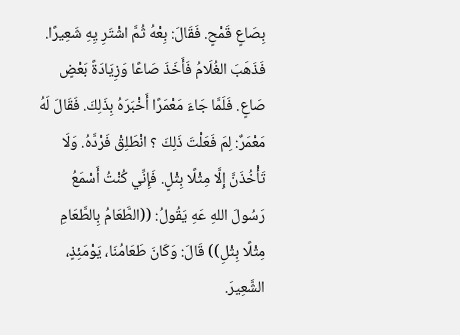بِصَاعٍ قَمْحٍ. فَقَالَ: بِعْهُ ثُمَّ اشْتَرِ يِهِ شَعِيرًا. فَذَهَبَ الغُلَامُ فَأَخَذَ صَاعًا وَزِيَادَةً بَعْضٍ صَاعٍ. فَلَمَّا جَاءَ مَعْمَرًا أَخْبَرَهُ بِذَلِكَ. فَقَالَ لَهُ مَعْمَرٌ: لِمَ فَعَلْتَ ذَلِكَ ؟ انْطَلِقْ فَرْدَّهُ. وَلَا تَأْخُذَنَّ إِلَّا مِثْلًا بِثْلٍ. فَإِنِّي كُنْتُ أَسْمَعُ رَسُولَ اللهِ عَهِ يَقُولُ: ((الطَّعَامُ بِالطَّعَامِ مِثْلًا بِثْلِ)) قَالَ: وَكَانَ طَعَامُنَا، يَوْمَئِذٍ، الشَّعِيرَ.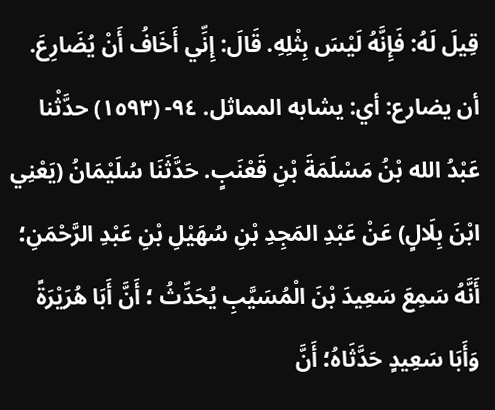قِيلَ لَهُ: فَإِنَّهُ لَيْسَ بِثْلِهِ. قَالَ: إِنِّي أَخَافُ أَنْ يُضَارِعَ. أن يضارع: أي: يشابه المماثل. ٩٤- (١٥٩٣) حدَّثْنا عَبْدُ الله بْنُ مَسْلَمَةَ بْنِ قَعْنَبٍ. حَدَّثَنَا سُلَيْمَانُ (يَعْنِي ابْنَ بِلَالٍ) عَنْ عَبْدِ المَجِدِ بْنِ سُهَيْلِ بْنِ عَبْدِ الرَّحْمَنِ؛ أَنَّهُ سَمِعَ سَعِيدَ بْنَ الْمُسَيَّبِ يُحَدِّثُ ؛ أَنَّ أَبَا هُرَيْرَةً وَأَبَا سَعِيدٍ حَدَّثَاهُ؛ أَنَّ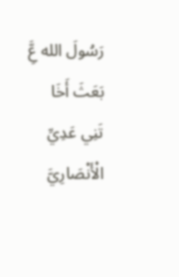رَسُولَ الله عَِّ بَعَثَ أَخَا تَنِي عَدِيِّ الْأَنْصَارِيَّ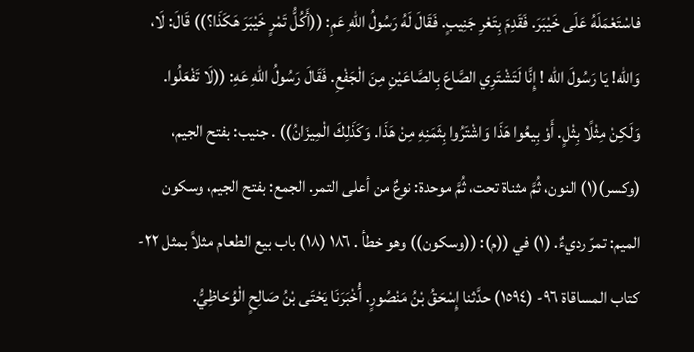فاسْتَعْمَلَهُ عَلَى خَيْبَرَ. فَقَدِمَ بِتَعْرِ جَنِيبٍ. فَقَالَ لَهُ رَسُولُ اللهِ عَمِ: ((أَكُلُّ تَمْرٍ خَيْبَرَ هَكَذَا؟)) قَالَ: لَا، وَالله! يَا رَسُولَ الله ! إِنَّا لَتَشْتَرِي الصَّاعَ بِالصَّاعَيْنِ مِنَ الْجَفْعِ. فَقَالَ رَسُولُ اللهِ عَهِ: ((لَا تَفْعَلُوا. وَلَكِنْ مِثْلًا بِثْلٍ. أَوْ بِيعُوا هَذَا وَاشْتَرُوا بِثَمَنِهِ مِنْ هَذَا. وَكَذَلِكَ الْمِيزَانُ)) . جنيب: بفتح الجيم، (وكسر)(١) النون، ثُمَّ مثناة تحت، ثُمَّ موحدة: نوعٌ من أعلى التمر. الجمع: بفتح الجيم، وسكون الميم: تمرّ رديءٌ. (١) في ((م): ((وسكون)) وهو خطأ . ١٨٦ (١٨) باب بيع الطعام مثلاً بمثل ٢٢- كتاب المساقاة ٩٦- (١٥٩٤) حدَّثنا إِسْحَقُ بْنُ مَنْصُورٍ. أُخْبَرَنَا يَحْتَى بْنُ صَالِحٍ الْوُحَاظِيُّ.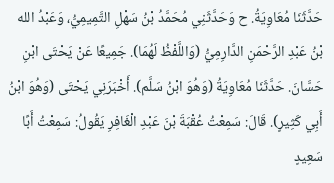حَدَّثَنَا مُعَاوِيَةُ. ح وَحَدَّثَنِي مُحَمَّدُ بْنُ سَهْلِ التَّمِيمِيُّ، وَعَبْدُ الله بْنُ عَبْدِ الرَّحْمَنِ الدَّارِمِيُّ (وَاللَّفْظُ لَهُمَا). جَمِيعًا عَنْ يَحْتَى ابْنِ حَسَّانَ. حَدَّثَنَا مُعَاوِيَةُ (وَهُوَ ابْنُ سَلَّم). أَخْبَرَنِي يَحْتَى (وَهُوَ ابْنُ أَبِي كَثِيرٍ). قَالَ: سَمِعْتُ عُقْبَةَ بْنَ عَبْدِ الْغَافِرِ يَقُولُ: سَمِعْتُ أَبًا سَعِيدٍ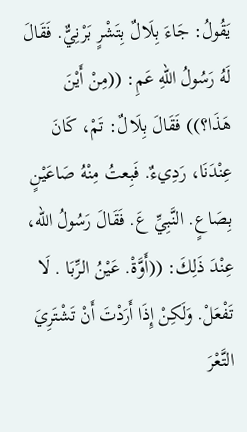يَقُولُ: جَاءَ بِلَالٌ بِتَشْرٍ بَرْنِيٌّ. فَقَالَ لَهُ رَسُولُ اللهِ عَمِ: ((مِنْ أَيْنَ هَذَا؟)) فَقَالَ بِلَالٌ: تَمْ، كَانَ عِنْدَنَا، رَدِيءٌ. فَبِعتُ مِنْهُ صَاعَيْنٍ بِصَاعٍ. النَّبِيِّ عَ. فَقَالَ رَسُولُ الله، عِنْدَ ذَلِكَ: ((أَوَّةْ. عَيْنُ الرِّبَا . لَا تَفْعَلْ. وَلَكِنْ إِذَا أَرَدْتَ أَنْ تَشْتَرِيَ التَّعْرَ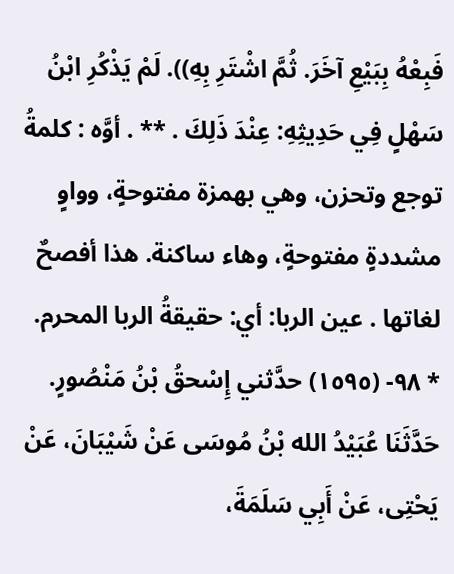فَبِعْهُ بِبَيْعِ آخَرَ. ثُمَّ اشْتَرِ بِهِ)). لَمْ يَذْكُرِ ابْنُ سَهْلٍ فِي حَدِيثِهِ: عِنْدَ ذَلِكَ . ** . أوَّه : كلمةُ توجع وتحزن، وهي بهمزة مفتوحةٍ، وواوٍ مشددةٍ مفتوحةٍ، وهاء ساكنة. هذا أفصحٌ لغاتها . عين الربا: أي: حقيقةُ الربا المحرم. * ٩٨- (١٥٩٥) حدَّثني إِسْحقُ بْنُ مَنْصُورٍ. حَدَّثَنَا عُبَيْدُ الله بْنُ مُوسَى عَنْ شَيْبَانَ، عَنْ يَحْتِى، عَنْ أَبِي سَلَمَةَ،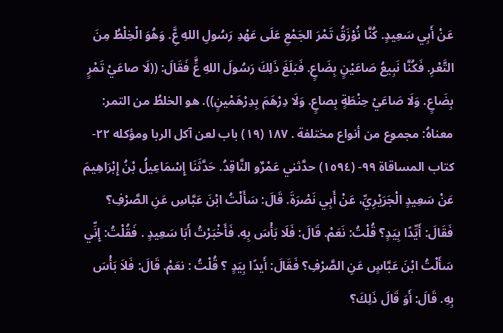عَنْ أَبِي سَعِيدٍ. كُنَّا نُوْزَقُ تَمْرَ الجَمْعِ عَلَى عَهْدِ رَسُولِ اللهِ عَِّ. وَهُوَ الْخِلْطُ مِنَ التَّعْرِ. فَكُنَّا نَبِيعُ صَاعَيْنٍ بِضَاعٍ. فَبَلَغَ ذَلِكَ رَسُولَ اللهِ عٍَّ فَقَالَ: ((لَا صاعَيْ تَمْرٍ بِضَاعٍ. وَلَا صَاعَيْ حِنْطَةٍ بِصاعٍ. وَلَا دِرْهَمَ بِدِرْهَمْينٍ)). هو الخلطُ من التمر: معناهُ: مجموع من أنواع مختلفة . ١٨٧ (١٩) باب لعن آكل الربا ومؤكله ٢٢- كتاب المساقاة ٩٩- (١٥٩٤) حدَّثني عَمْرٌو النَّاقِدُ. حَدَّثَنَا إِسْمَاعِيلُ بْنُ إِبْرَاهِيمَ عَنْ سَعِيدٍ الْجَرَيْرِيِّ، عَنْ أَبِي نَصْرَةَ. قَالَ: سَأَلْتُ ابْنَ عَبَّاسِ عَنِ الصَّرْفِ؟ فَقَالَ: أَيِّدًا بِيَدٍ؟ قُلْتُ: نَعَمْ. قَالَ: فَلَا بَأْسَ بِهِ. فَأَخْبَرْتُ أَبَا سَعِيدٍ . فَقُلْتُ: إِنِّي سَأَلْتُ ابْنَ عَبَّاسٍ عَنِ الصَّرْفِ؟ فَقَالَ: أَيدًا بِيَدٍ ؟ قُلْتُ : نعَمْ. قَالَ: فَلاَ بَأْسَ بِهِ. قَالَ: أَوَ قَالَ ذَلِكَ؟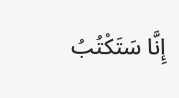إِنَّا سَتَكْتُبُ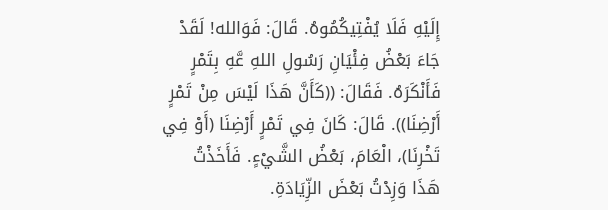إِلَيْهِ فَلَا يُفْتِيكُمُوهُ. قَالَ: فَوَالله! لَقَدْ جَاءَ بَعْضُ فِئْيَانِ رَسُولِ اللهِ عَّهِ بِتَمْرٍ فَأَنْكَرَهُ. فَقَالَ: ((كَأَنَّ هَذَا لَيْسَ مِنْ تَمْرٍ أَرْضِنَا)). قَالَ: كَانَ فِي تَمْرٍ أَرْضِنَا (أَوْ فِي تَخْرِنَا)، الْعَامَ، بَعْضُ الشَّيْءٍ. فَأَخَذْتُ هَذَا وَزِدْتُ بَعْضَ الزِّيَادَةِ.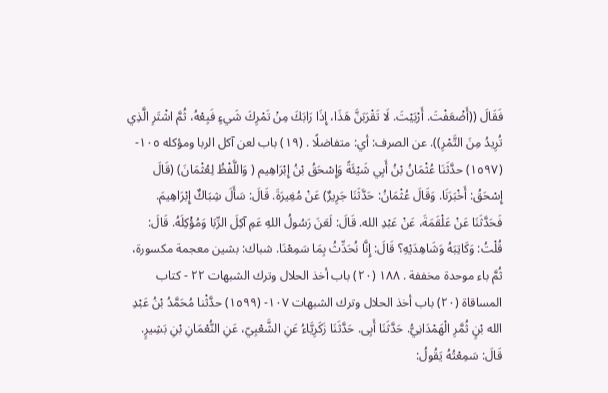فَقَالَ ((أَضْعَفْتَ. أَرْبَيْتَ. لَا تَقْرَبَنَّ هَذَا، إِذَا رَابَكَ مِنْ تَمْرِكَ شَيءٍ فَبِعْهُ، ثُمَّ اشْتَرِ الَّذِي تُرِيدُ مِنَ التَّمْرِ)). عن الصرف: أي: متفاضلًا . (١٩) باب لعن آكل الربا ومؤكله ١٠٥- (١٥٩٧) حدَّثَنَا عُثْمَانُ بْنُ أَبِي شَيْئَةً وَإِسْحَقُ بْنُ إِبْرَاهِيم ( وَاللَّفْظُ لِعُثْمَانَ) (قَالَ إِسْحَقُ: أَخْبَرَنَا. وَقَالَ عُثْمَانُ: حَدَّثَنَا جَرِيرٌ) عَنْ مُغِيرَةَ. قَالَ: سَأَلَ شِبَاكٌ إِبْرَاهِيمَ. فَحَدَّثَنَا عَنْ عَلْقَمَةَ، عَنْ عَبْدِ الله. قَالَ: لَعَنَ رَسُولُ اللهِ عَمِ آكِلَ الرِّبَا وَمُؤْكِلَهُ. قَالَ: قُلْتُ: وَكَاتِبَهُ وَشَاهِدَيْهِ؟ قَالَ: إِنَّا نُحَدِّثُ بِمَا سَمِعْنَا. شباك: بشين معجمة مكسورة، ثُمَّ باء موحدة مخففة . ١٨٨ (٢٠) باب أخذ الحلال وترك الشبهات ٢٢ - كتاب المساقاة (٢٠) باب أخذ الحلال وترك الشبهات ١٠٧- (١٥٩٩) حدَّثْنا مُحَمَّدُ بْنُ عَبْدِ الله بْنٍ ثُمَّرِ الْهَمْدَانِيُّ. حَدَّثَنَا أَبِى. حَدَّثَنَا زَكَرِيَّاءُ عَنِ الشَّعْبِيّ، عَنِ النُّعْمَانِ بْنِ بَشِيرٍ. قَالَ: سَمِعْتُهُ يَقُولُ: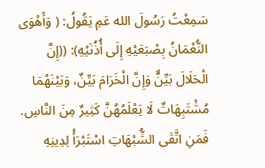سَمِعْتُ رَسُولَ الله عَمِ يَقُولُ: ( وَأَهْوَى النُّعْمَانُ بِصْبَعَيْهِ إِلَى أُذُنَيْهِ): ((إِنَّ الْحَلَالَ بَيِّنٌّ وَإِنَّ الْخَرَامَ بَيِّنٌ، وَبَيْنَهُمَا مُشْتَبِهَاتٌ لَا يَعْلَمُهُنَّ كَثِيرٌ مِنَ النَّاسِ. فَمَنِ اتَّقَى الشُّبْهَاتِ اسْتَبْرَأْ لِدِينِهِ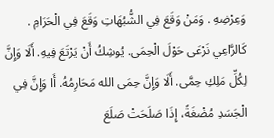وَعِرْضِهِ . وَمَنْ وَقَعَ فِي الشُّبُهَاتِ وَقَعَ فِي الْحَرَامِ . كَالرَّاعِي نَرْعَى حَوْلَ الْحِمَى. يُوشِكُ أَنْ يَرْتَعَ فِيهِ. أَلَا وَإِنَّ لِكُلِّ مَلِكِ حِمَّى. أَلَا وَإِنَّ حِمَى الله مَحَارِمُهُ. أَا وَإِنَّ فِي الْجَسَدِ مُضْغَةً، إِذَا صَلَحَتْ صَلَعَ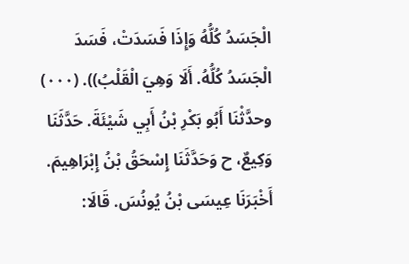الْجَسَدُ كُلُّهُ وَإِذَا فَسَدَتْ، فَسَدَ الْجَسَدُ كُلُّهُ. أَلَا وَهِيَ الْقَلْبُ)). (٠٠٠) وحدَّثْنَا أَبُو بَكْرِ بْنُ أَبِي شَيْئَةَ. حَدَّثَنَا وَكِيعٌ، ح وَحَدَّثَنَا إِسْحَقُ بْنُ إِبْرَاهِيمَ. أَخْبَرَنَا عِيسَى بْنُ يُونُسَ. قَالَا: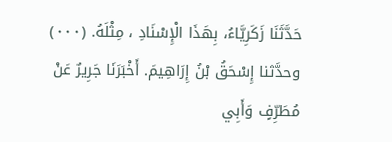حَدَّثَنَا زَكَرِيَّاءُ، بِهَذَا الْإِسْنَادِ ، مِثْلَهُ. (٠٠٠) وحدَّثنا إِسْحَقُ بْنُ إِرَاهِيمَ. أَخْبَرَنَا جَرِيرٌ عَنْ مُطَرِّفٍ وَأَبِي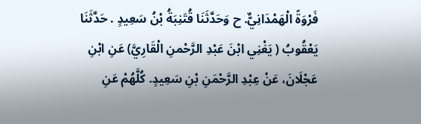فَرْوَةً الْهَمْدَانِيٌّ. ح وَحَدَّثَنَا قُتَنِبَةُ بْنُ سَعِيدٍ . حَدَّثَنَا يَعْقُوبُ ( يَغْنِي ابْنَ عَبْدِ الرَّحْمنِ الْقَارِيَّ) عَنِ ابْنِ عَجْلَانَ، عَنْ عِبْدِ الرَّحْمَنِ بْنِ سَعِيدٍ. كُلَّهُمْ عَنِ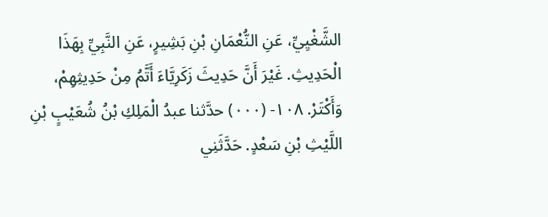الشَّغْيِيِّ، عَنِ النُّعْمَانِ بْنِ بَشِيرٍ، عَنِ النَّبِيِّ بِهَذَا الْحَدِيثِ. غَيْرَ أَنَّ حَدِيثَ زَكَرِيَّاءَ أَتَّمُ مِنْ حَدِيثِهِمْ، وَأَكْتَرْ. ١٠٨- (٠٠٠) حدَّثنا عبدُ الْمَلِكِ بْنُ شُعَيْبٍ بْنِ اللَّيْثِ بْنِ سَعْدٍ. حَدَّثَنِي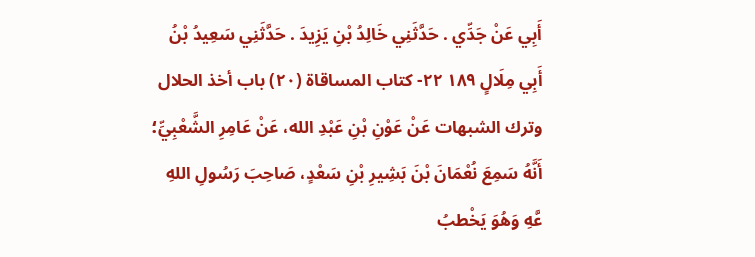أَبِي عَنْ جَدِّي . حَدَّثَنِي خَالِدُ بْنِ يَزِيدَ . حَدَّثَنِي سَعِيدُ بْنُ أَبِي مِلَالٍ ١٨٩ ٢٢- كتاب المساقاة (٢٠) باب أخذ الحلال وترك الشبهات عَنْ عَوْنِ بْنِ عَبْدِ الله، عَنْ عَامِرِ الشَّعْبِيِّ؛ أَنَّهُ سَمِعَ نُعْمَانَ بْنَ بَشِيرِ بْنِ سَعْدٍ، صَاحِبَ رَسُولِ اللهِ عَّهِ وَهُوَ يَخْطبُ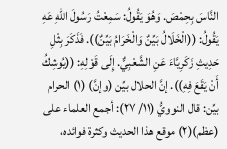النَّاسَ بِحِمْصَ. وَهُوَ يَقُولُ: سَمِعْتُ رَسُولَ اللهِ عَهِ يَقُولُ: ((الْخَلَالُ بَيِّنٌ وَالْخَرَامُ بَيِّنٌ)). فَذَكَرَ بِثْلِ حَدِيثِ زَكَرِيَّاءَ عَنِ الشَّعْبِيٌّ. إِلَى قَوْلِهِ: ((يُوشِكُ أَنْ يَقَعَ فِهِ)). إنَّ الحلال بيِّن (وإنَّ) (١) الحرام بيِّن: قال النوويُّ (١١/ ٢٧): أجمع العلماء على (عظم)(٢) موقع هذا الحديث وكثرة فوائده،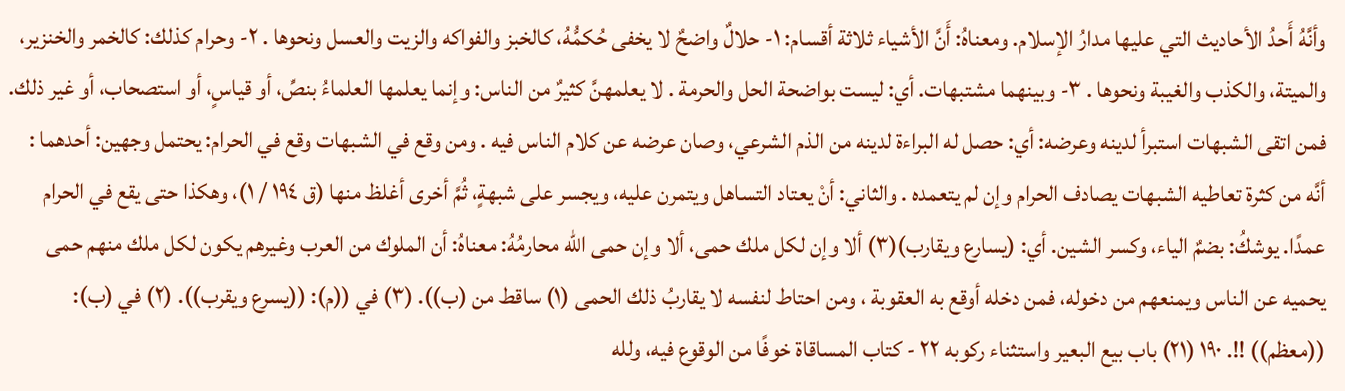وأنَّهُ أَحدُ الأحاديث التي عليها مدارُ الإسلام. ومعناهُ: أَنَّ الأشياء ثلاثة أقسام: ١- حلالٌ واضحٌ لا يخفى حُكمُّهُ، كالخبز والفواكه والزيت والعسل ونحوها . ٢- وحرام كذلك: كالخمر والخنزير، والميتة، والكذب والغيبة ونحوها . ٣- وبينهما مشتبهات. أي: ليست بواضحة الحل والحرمة . لا يعلمهنَّ كثيرٌ من الناس: وإنما يعلمها العلماءُ بنصِّ، أو قياسٍ، أو استصحاب، أو غير ذلك. فمن اتقى الشبهات استبرأ لدينه وعرضه: أي: حصل له البراءة لدينه من الذم الشرعي، وصان عرضه عن كلام الناس فيه . ومن وقع في الشبهات وقع في الحرام: يحتمل وجهين: أحدهما : أنَّه من كثرة تعاطيه الشبهات يصادف الحرام وإن لم يتعمده . والثاني: أنْ يعتاد التساهل ويتمرن عليه، ويجسر على شبهةٍ، ثُمَّ أخرى أغلظ منها (ق ١٩٤ / ١)، وهكذا حتى يقع في الحرام عمدًا. يوشكُ: بضمٌ الياء، وكسر الشين. أي: (يسارع ويقارب)(٣) ألا وإن لكل ملك حمى، ألا وإن حمى الله محارمُهُ: معناهُ: أن الملوك من العرب وغيرهم يكون لكل ملك منهم حمى يحميه عن الناس ويمنعهم من دخوله، فمن دخله أوقع به العقوبة ، ومن احتاط لنفسه لا يقاربُ ذلك الحمى (١) ساقط من (ب)). (٣) في ((م): ((يسرع ويقرب)). (٢) في (ب): ((معظم)) !!. ١٩٠ (٢١) باب بيع البعير واستثناء ركوبه ٢٢ - كتاب المساقاة خوفًا من الوقوع فيه، ولله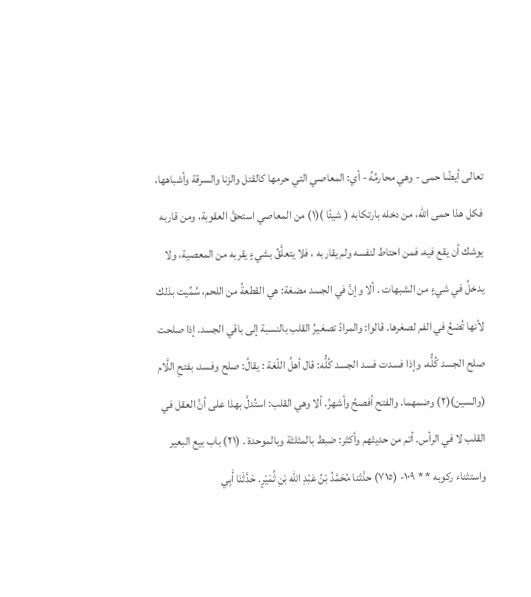تعالى أيضًا حمى - وهي محارمُهُ - أي: المعاصي التي حرمها كالقتل والزنا والسرقة وأشباهها، فكل هذا حمى الله، من دخله بارتكابه ( شيئًا )(١) من المعاصي استحقَّ العقوبة، ومن قاربه يوشك أن يقع فيه، فمن احتاط لنفسه ولم يقاربه ، فلا يتعلَّقُ بشيءٍ يقربه من المعصية، ولا يدخلُ في شيءٍ من الشبهات . ألا وإنَّ في الجسد مضغة: هي القطعةُ من اللحم، سُمِّيت بذلك لأنها تُضعُ في الفم لصغرها. قالوا: والمرادُ تصغيرُ القلب بالنسبة إلى باقي الجسد. إذا صلحت صلح الجسد كُلُّه، وإذا فسدت فسد الجسد كُلُّه: قال أهلُ اللّغة : يقالُ: صلح وفسد، بفتحِ اللَّام (والسين)(٢) وضمهما. والفتح أفصحُ وأشهرُ. ألا وهي القلب: استُدلَّ بهذا على أنَّ العقل في القلب لا في الرأس. أتم من حديثهم وأكثر: ضبط بالمثلثة وبالموحدة . (٢١) باب بيع البعير واستثناء ركوبه * * ١٠٩- (٧١٥) حدَّثنا مُحَمَّدُ بْنُ عَبْدِ الله بْنِ ثُمَيْرٍ. حَدَّثَنَا أَبِي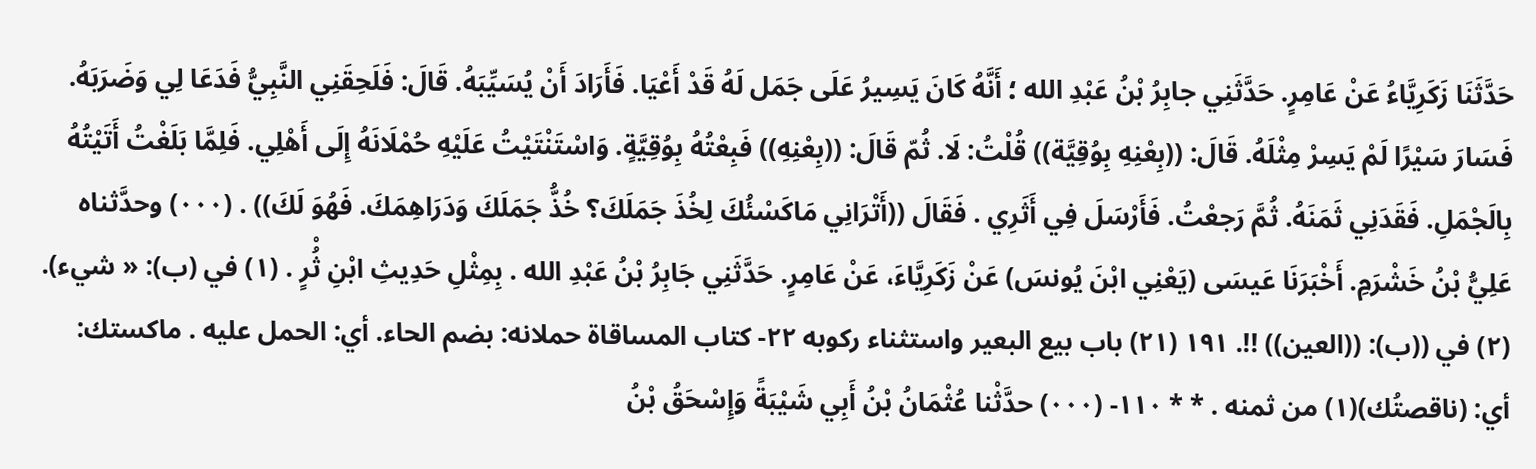حَدَّثَنَا زَكَرِيَّاءُ عَنْ عَامِرٍ. حَدَّثَنِي جابِرُ بْنُ عَبْدِ الله ؛ أَنَّهُ كَانَ يَسِيرُ عَلَی جَمَل لَهُ قَدْ أَعْيَا. فَأَرَادَ أَنْ يُسَيِّبَهُ. قَالَ: فَلَحِقَنِي النَّبِيُّ فَدَعَا لِي وَضَرَبَهُ. فَسَارَ سَيْرًا لَمْ يَسِرْ مِثْلَهُ. قَالَ: ((بِعْنِهِ بِوُقِيَّة)) قُلْتُ: لَا. ثُمّ قَالَ: ((بِعْنِهِ)) فَبِعْتُهُ بِوُقِيَّةٍ. وَاسْتَنْتَيْتُ عَلَيْهِ حُمْلَانَهُ إِلَى أَهْلِي. فَلِمَّا بَلَغْتُ أَتَيْتُهُ بِالَجْمَلِ. فَقَدَنِي ثَمَنَهُ. ثُمَّ رَجعْتُ. فَأَرْسَلَ فِي أَثَرِي . فَقَالَ ((أَتْرَانِي مَاكَسْئُكَ لِخُذَ جَمَلَكَ؟ خُذُّ جَمَلَكَ وَدَرَاهِمَكَ. فَهُوَ لَكَ)) . (٠٠٠) وحدَّثناه عَلِيُّ بْنُ خَشْرَمِ. أَخْبَرَنَا عَيسَى (يَعْنِي ابْنَ يُونسَ) عَنْ زَكَرِيَّاءَ، عَنْ عَامِرٍ. حَدَّثَنِي جَابِرُ بْنُ عَبْدِ الله . بِمِثْلِ حَدِيثِ ابْنِ ثُْرٍ . (١) في (ب): « شيء). (٢) في ((ب): ((العين)) !!. ١٩١ (٢١) باب بيع البعير واستثناء ركوبه ٢٢- كتاب المساقاة حملانه: بضم الحاء. أي: الحمل عليه . ماكستك: أي: (ناقصتُك)(١) من ثمنه . * * ١١٠- (٠٠٠) حدَّثْنا عُثْمَانُ بْنُ أَبِي شَيْبَةً وَإِسْحَقُ بْنُ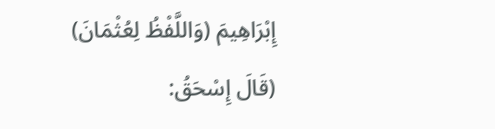إِبْرَاهِيمَ (وَاللَّفْظُ لِعُثْمَانَ) (قَالَ إِسْحَقُ: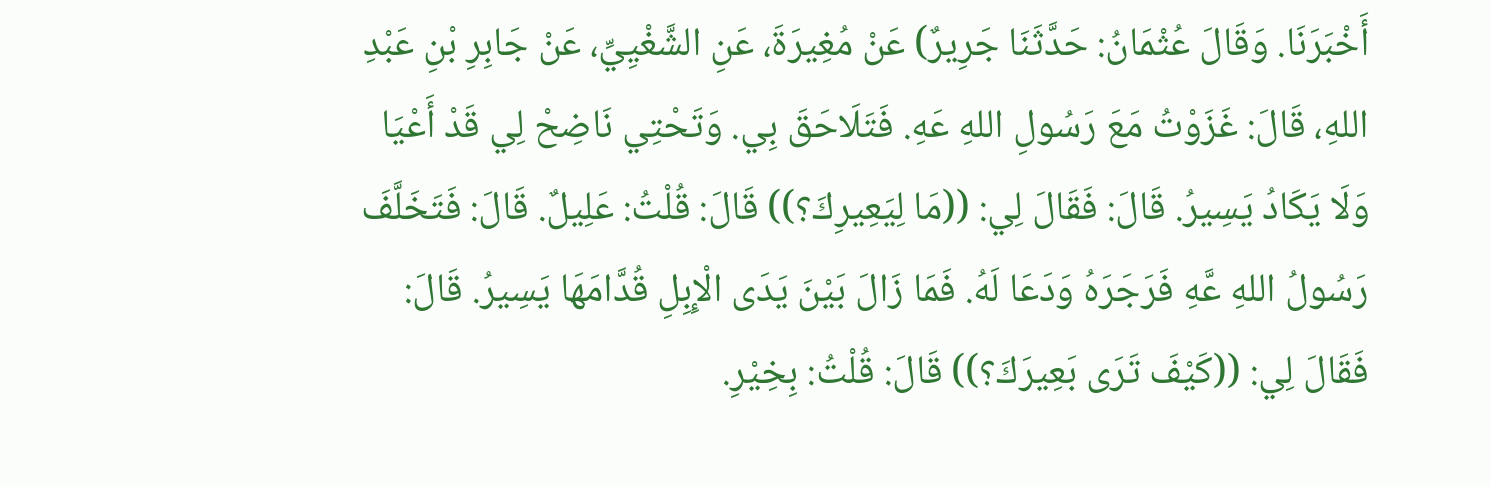أَخْبَرَنَا. وَقَالَ عُثْمَانُ: حَدَّثَنَا جَرِيرٌ) عَنْ مُغِيرَةَ، عَنِ الشَّغْيِيِّ، عَنْ جَابِرِ بْنِ عَبْدِ اللهِ، قَالَ: غَزَوْتُ مَعَ رَسُولِ اللهِ عَهِ. فَتَلَاحَقَ بِي. وَتَحْتِي نَاضِحْ لِي قَدْ أَعْيَا وَلَا يَكَادُ يَسِيرُ. قَالَ: فَقَالَ لِي: ((مَا لِيَعِيرِكَ؟)) قَالَ: قُلْتُ: عَلِيلٌ. قَالَ: فَتَخَلَّفَ رَسُولُ اللهِ عَّهِ فَرَجَرَهُ وَدَعَا لَهُ. فَمَا زَالَ بَيْنَ يَدَى الْإِبِلِ قُدَّامَهَا يَسِيرُ. قَالَ: فَقَالَ لِي: ((كَيْفَ تَرَى بَعِيرَكَ؟)) قَالَ: قُلْتُ: بِخِيْرِ.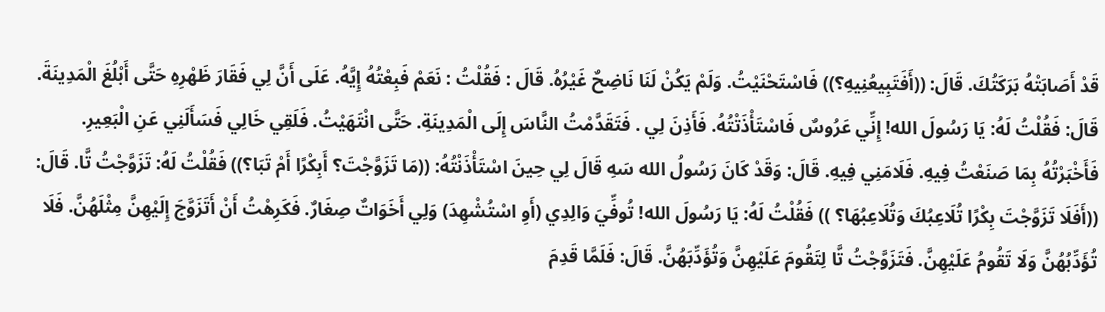قَدْ أَصَابَتْهُ بَرَكَتُكَ. قَالَ: ((أَفَتَبِيعُنِيهِ؟)) فَاسْتَحْنَيْتُ. وَلَمْ يَكُنْ لَنَا نَاضِحٌ غَيْرُهُ. قَالَ : فَقُلْتُ : نَعَمْ فَبِعْتُهُ إِيَّهُ. عَلَى أَنَّ لِي فَقَارَ ظَهْرِهِ حَتَّى أَبْلُغَ الْمَدِينَةَ. قَالَ: فَقُلْتُ لَهُ: يَا رَسُولَ الله! إِنِّي عَرُوسٌ فَاسْتَأْذَتْتُهُ. فَأَذِنَ لِي . فَتَقَدَّمْتُ النَّاسَ إِلَى الْمَدِينَةِ. حَتَّى انْتَهَيْتُ. فَلَقِي خَالِي فَسَأَلَنِي عَنِ الْبَعِيرِ. فَأَخْبَرْتُهُ بِمَا صَنَعْتُ فِيهِ. فَلَامَنِي فِيهِ. قَالَ: وَقَدْ كَانَ رَسُولُ الله سَهِ قَالَ لِي حِينَ اسْتَأْذَنْتُهُ: ((مَا تَزَوَّجْتَ؟ أَبِكْرًا أَمْ تَبَا؟)) فَقُلْتُ لَهُ: تَزَوَّجْتُ تَّا. قَالَ: ((أَفَلَا تَزَوَّجْتَ بِكْرًا تُلَاعِبُكَ وَتُلَاعِبُهَا؟ )) فَقُلْتُ لَهُ: يَا رَسُولَ الله! تُوفِّيَ وَالِدِي (أَوِ اسْتُشْهِدَ) وَلِي أَخَوَاتٌ صِغَارٌ. فَكَرِهْتُ أَنْ أَتَزَوَّجَ إِلَيْهِنَّ مِثْلَهُنَّ. فَلَا تُؤَدِّبُهُنَّ وَلَا تَقُومُ عَلَيْهِنَّ. فَتَزَوَّجْتُ تَّا لِتَقُومَ عَلَيْهِنَّ وَتُؤَدِّبَهُنَّ. قَالَ: فَلَمَّا قَدِمَ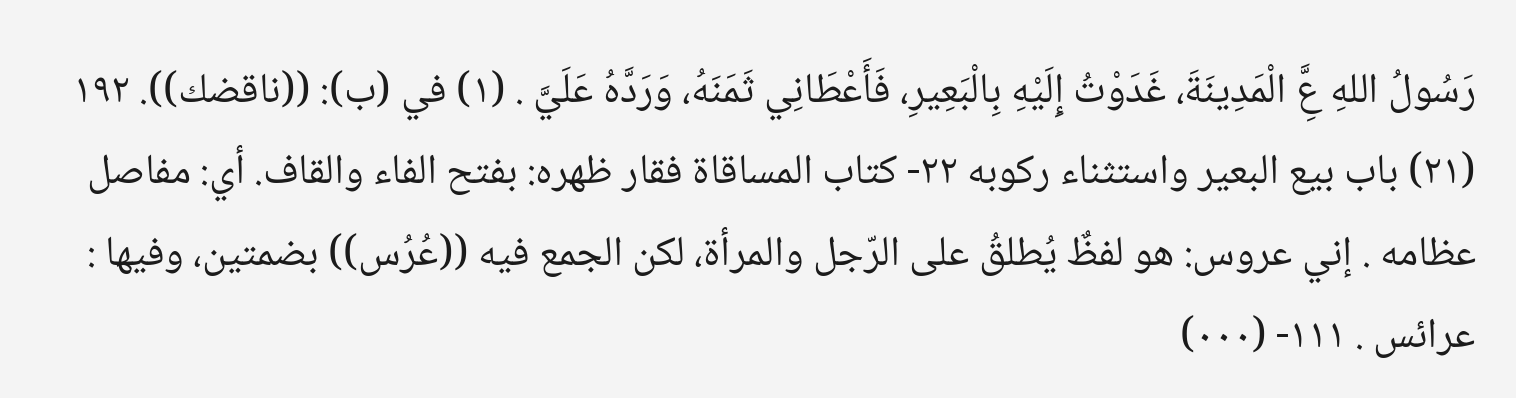رَسُولُ اللهِ عَِّ الْمَدِينَةَ، غَدَوْتُ إِلَيْهِ بِالْبَعِيرِ، فَأَعْطَانِي ثَمَنَهُ، وَرَدَّهُ عَلَيَّ . (١) في (ب): ((ناقضك)). ١٩٢ (٢١) باب بيع البعير واستثناء ركوبه ٢٢- كتاب المساقاة فقار ظهره: بفتح الفاء والقاف. أي: مفاصل عظامه . إني عروس: هو لفظٌ يُطلقُ على الرّجل والمرأة، لكن الجمع فيه ((عُرُس)) بضمتين، وفيها : عرائس . ١١١- (٠٠٠)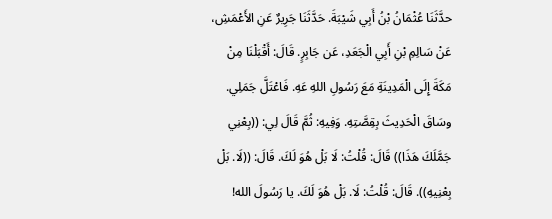حدَّثَنَا عُثْمَانُ بْنُ أَبِي شَيْبَةَ. حَدَّثَنَا جَرِيرٌ عَنِ الأَعْمَشِ، عَنْ سَالِمِ بْنِ أَبِي الْجَعَدِ، عَن جَابِرٍ. قَالَ: أَقْبَلْنَا مِنْ مَكَةَ إِلَى الْمَدِينَةِ مَعَ رَسُولِ اللهِ عَهِ. فَاعْتَلَّ جَمَلِي. وسَاقَ الْحَدِيثَ بِقِصَّتِهِ. وَفِيهِ: ثُمَّ قَالَ لِي: ((بِعْنِي جَمَّلَكَ هَذَا)) قَالَ: قُلْتُ: لَا بَلْ هُوَ لَكَ. قَالَ: ((لَا. بَلْ بِعْنِيهِ)). قَالَ: قُلْتُ: لَا. بَلْ هُوَ لَكَ. يا رَسُولَ الله!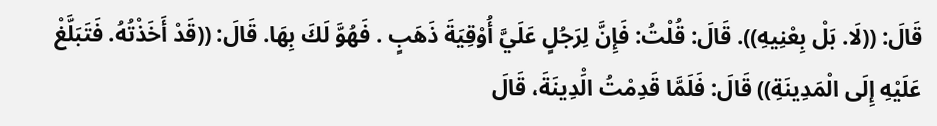قَالَ: ((لَا. بَلْ بِعْنِيهِ)). قَالَ: قُلْتُ: فَإِنَّ لِرَجُلٍ عَلَيَّ أُوْقِيَةَ ذَهَبٍ . فَهُوَّ لَكَ بِهَا. قَالَ: ((قَدْ أَخَذْتُهُ. فَتَبَلَّغْ عَلَيْهِ إِلَى الْمَدِينَةِ)) قَالَ: فَلَمَّا قَدِمْتُ الَْدِينَةَ، قَالَ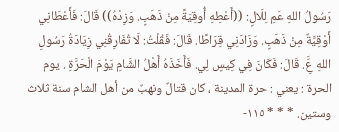رَسُولُ اللهِ عَمِ لِلَالٍ: ((أَعْطِهِ أُوقِيَةً مِنْ ذَهَبٍ. وَزِدْهُ)) قَالَ: فَأَعْطَانِي أَوْقِيَّةٌ مِنْ ذَهَبٍ. وَزَادَنِي قِرَاطًا. قَالَ: فَقُلْتُ: لَا تُفَارِقُنِي زِيَادَةُ رَسُولِ اللهِ عَِّ. قَالَ: فَكَانَ فِي كِيسٍ لِي. فَأَخَذَهُ أَهْلُ الشَّامِ يَوْمَ الْحَرَّةِ . يوم الحرة : يعني : حرة المدينة ، كان قتالٌ ونهبٌ من أهل الشام سنة ثلاث وستين. * * * ١١٥-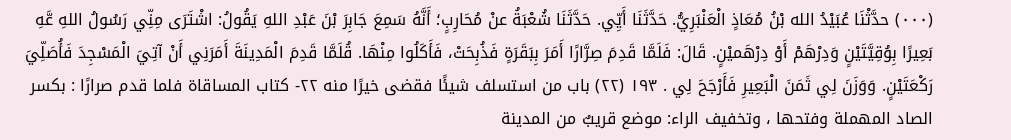(٠٠٠) حدَّثْنَا عُبَيْدُ الله بْنُ مُعَاذٍ الْعَنْبَرِيُّ. حَدَّثَنَا أَيِّي. حَدَّثَنَا شُعْبَةُ عنْ مُحَارِبٍ؛ أَنَّهُ سَمِعَ جَابِرَ بْنَ عَبْدِ اللهِ يَقُولُ: اشْتَرَى مِنِّي رَسُولُ اللهِ عَّهِ بَعِيرًا بِوُقِيَّتَيْنٍ وَدِرْهَمْ أَوْ دِرْهَميْنٍ. قَالَ: فَلَمَّا قَدِمَ صِرَّارًا أَمَرَ بِبَقَرَةٍ فَذُبِحَتْ، فَأَكَلُوا مِنْهَا. قُلَمَّا قَدِمَ الْمَدِينَةَ أَمَرَنِي أَنْ آتِيَ الْمَسْجِدَ فَأُصَلِّيَ رَكْعَتَيْنٍ. وَوَزَنَ لِي ثَمَنَ الْبَعِيرِ فَأَرْجَحَ لِي . ١٩٣ (٢٢) باب من استسلف شيئًا فقضى خيرًا منه ٢٢- كتاب المساقاة فلما قدم صرارًا : بكسر الصاد المهملة وفتحها ، وتخفيف الراء: موضع قريبٌ من المدينة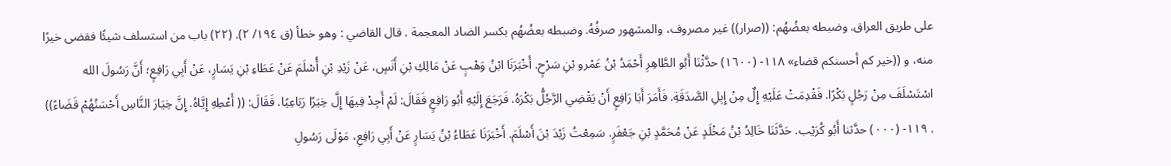على طريق العراق. وضبطه بعضُهُم: ((صرار)) غير مصروف، والمشهور صرفُهُ. وضبطه بعضُهُم بكسر الضاد المعجمة . قال القاضي : وهو خطأ (ق ١٩٤/ ٢). (٢٢) باب من استسلف شيئًا فقضی خیرًا منه، و ((خير كم أحسنكم قضاء» ١١٨- (١٦٠٠) حدَّثْنَا أَبُو الطَّاهِرِ أَحْمَدُ بْنُ عَمْرو بْنِ سَرْحٍ. أَخْبَرَنَا ابْنُ وَهْبٍ عَنْ مَالِكِ بْنِ أَنَسٍ، عَنْ زَيْدِ بْنِ أُسْلَمَ عَنْ عَطَاءِ بْنِ يَسَارٍ، عَنْ أَبِي رَافِعٍ؛ أَنَّ رَسُولَ الله اسْتَسْلَفَ مِنْ رَجُلٍ بَكْرًا. فَقْدِمَتْ عَلَيْهِ إِلٌ مِنْ إِبِلِ الصَّدَقَةِ. فَأَمَرَ أَبَا رَافِعٍ أَنْ يَقْضِي الرَّجُلُّ بَكْرَهُ. فَرَجَعَ إِلَيْهِ أَبُو رَافِعٍ فَقَالَ: لَمْ أَجِدْ فِيهَا إِلَّ خِيَرًا رَبَاعِيًا. فَقَالَ: (( أَعْطِهِ إِيَّاهُ. إِنَّ خِيَارَ النَّاسِ أَحْسَنُهُمْ قَضَاءً)) . ١١٩- (٠٠٠) حدَّثنا أَبُو كُرَيْب. حَدَّثَنَا خَالِدُ بْنُ مَخْلَدٍ عَنْ مُحَمَّدٍ بْنِ جَعْفَرٍ. سَمِعْتُ زَيْدَ بْنَ أَسْلَمَ. أَخْبَرَنَا عَطَاءُ بْنُ يَسَارٍ عَنْ أَبِي رَافِعِ، مَوْلَى رَسُولِ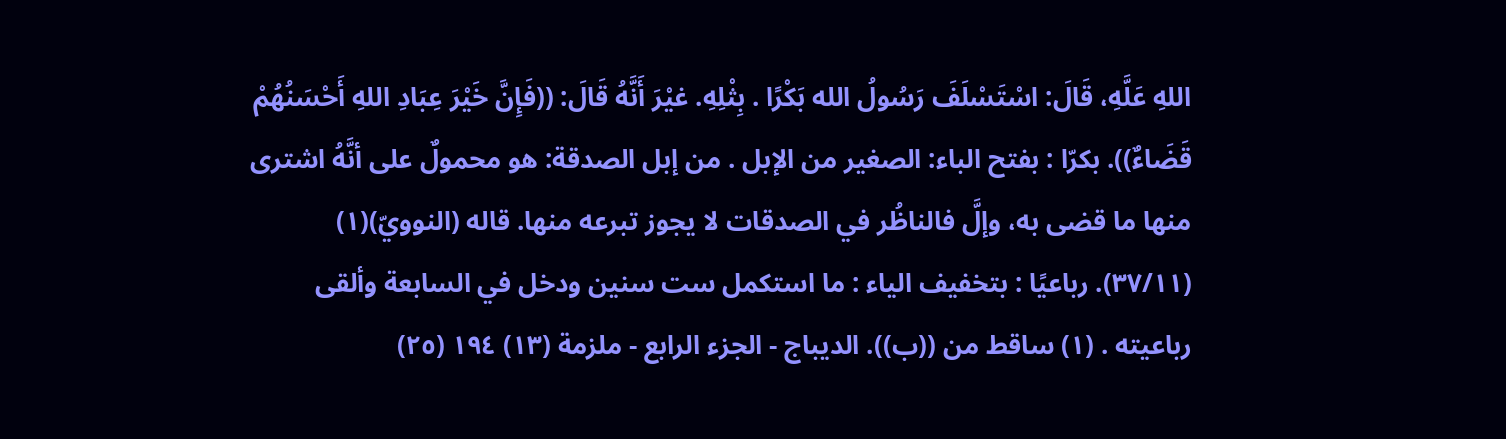اللهِ عَلَّهِ، قَالَ: اسْتَسْلَفَ رَسُولُ الله بَكْرًا . بِثْلِهِ. غيْرَ أَنَّهُ قَالَ: ((فَإِنَّ خَيْرَ عِبَادِ اللهِ أَحْسَنُهُمْ قَضَاءٌ)). بكرّا : بفتح الباء: الصغير من الإبل . من إبل الصدقة: هو محمولٌ على أنَّهُ اشترى منها ما قضى به، وإلَّ فالناظُر في الصدقات لا يجوز تبرعه منها. قاله (النوويّ)(١) (٣٧/١١). رباعيًا : بتخفيف الياء : ما استكمل ست سنين ودخل في السابعة وألقى رباعيته . (١) ساقط من ((ب)). الديباج - الجزء الرابع - ملزمة (١٣) ١٩٤ (٢٥)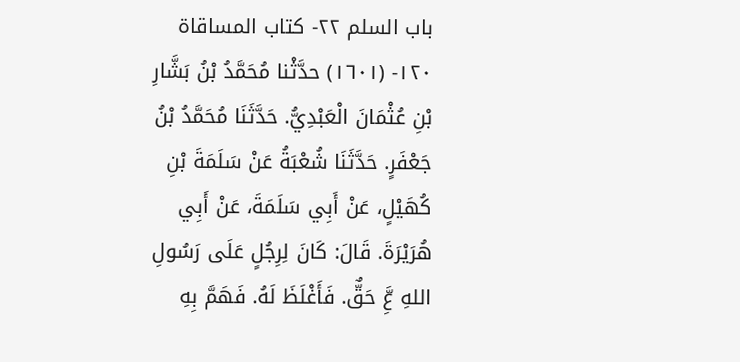باب السلم ٢٢- كتاب المساقاة ١٢٠- (١٦٠١) حدَّثْنا مُحَمَّدُ بْنُ بَشَّارِ بْنِ عُثْمَانَ الْعَبْدِيُّ. حَدَّثَنَا مُحَمَّدُ بْنُ جَعْفَرٍ. حَدَّثَنَا شُعْبَةُ عَنْ سَلَمَةَ بْنِ كُهَيْلٍ، عَنْ أَبِي سَلَمَةَ، عَنْ أَبِي هُرَيْرَةَ. قَالَ: كَانَ لِرِجُلٍ عَلَى رَسُولِ اللهِ عَِّ حَقٌّ. فَأَغْلَظَ لَهُ. فَهَمَّ بِهِ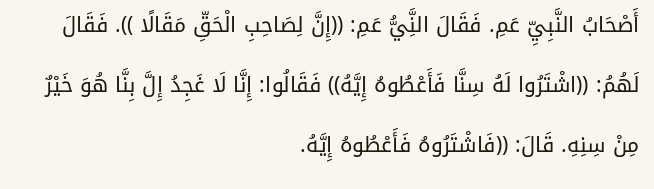أَصْحَابُ النَّبِيِّ عَمِ. فَقَالَ النَِّيُّ عَمِ: ((إِنَّ لِصَاحِبِ الْحَقِّ مَقَالًا )). فَقَالَ لَهُمُ: ((اشْتَرُوا لَهُ سِنَّا فَأَعْطُوهُ إِيَّهُ)) فَقَالُوا: إِنَّا لَا غَجِدُ إِلَّ بِنَّا هُوَ خَيْرٌ مِنْ سِنِهِ. قَالَ: ((فَاشْتَرُوهُ فَأَعْطُوهُ إِيَّهُ.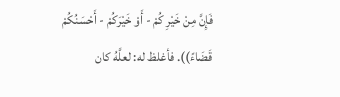فَإِنَّ مِنْ خَيْرِ كُمْ - أَوْ خَيْرَكُمْ - أَحْسَنُكُمْ قَضَاءً)). فأغلظ له: لعلَّهُ كان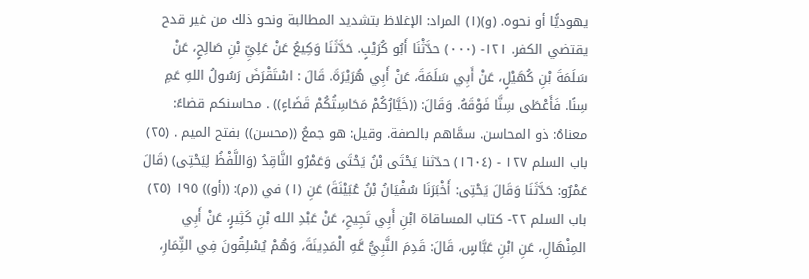يهوديًّا أو نحوه. (و)(١) المراد: الإغلاظ بتشديد المطالبة ونحو ذلك من غير قدح يقتضي الكفر. ١٢١- (٠٠٠) حدَّثْنَا أَبُو كُرَيْبٍ. حَدَّثَنَا وَكِيعُ عَنْ عَلِيِّ بْنِ صَالِحٍ، عَنْ سَلَمَةَ بْنِ كُهَيْلٍ، عَنْ أَبِي سَلَمَةَ، عَنْ أَبِي هُرَيْرَةَ. قَالَ : اسْتَقْرَضَ رَسُولُ اللهِ عَمِ سِنًا. فَأَعْطَى سِنَّا فَوْقَهُ. وَقَالَ: ((خَيَّارُكُمْ مَحَاسِتُكُمْ قَضَاءٍ)) . محاسنكم قضاءً: معناهُ: ذو المحاسن. سمَّاهم بالصفة. وقيل: هو جمعُ ((محسن)) بفتح الميم . (٢٥) باب السلم ١٢٧ - (١٦٠٤) حدّثنا يَحْتَى بْنُ يَحْتَى وَعَمْرُو النَّاقِدُ (وَاللَّفْظُ لِيَحْتِى) (قَالَ عَمْرٌو: حَدَّثَنَا وَقَالَ يَحْتِى: أَخْبَرَنَا سُفْيَانُ بْنُ عُبَيْنَةَ) عَنِ (١) في ((م): ((أو)) ١٩٥ (٢٥) باب السلم ٢٢- كتاب المساقاة ابْنِ أَبِي تَجِيحِ، عَنْ عَبْدِ الله بْنِ كَثِيرٍ، عَنْ أَبِي المِنْهَالِ، عَنِ ابْنِ عَبَّاسٍ، قَالَ: قَدِمَ النَّبِيُّ عَّهِ الْمَدِينَةَ، وَهُمْ يُسْلِقُونَ فِي الثِّمَارِ،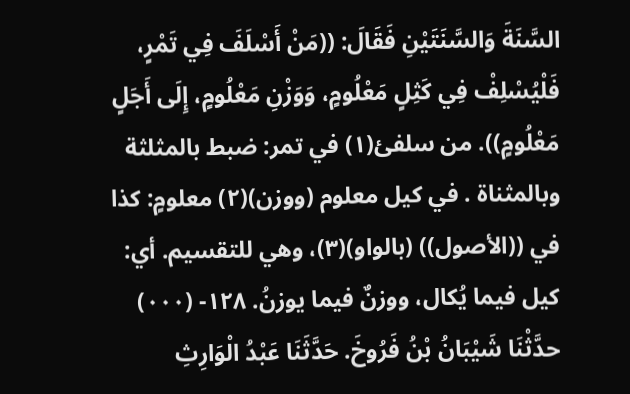السَّنَةَ وَالسَّنَتَيْنِ فَقَالَ: ((مَنْ أَسْلَفَ فِي تَمْرٍ، فَلْيُسْلِفْ فِي كَثِلٍ مَعْلُومٍ، وَوَزْنِ مَعْلُومٍ، إِلَى أَجَلٍ مَعْلُومٍ)). من سلفئ(١) في تمر: ضبط بالمثلثة وبالمثناة . في كيل معلوم (ووزن)(٢) معلومٍ: كذا في ((الأصول)) (بالواو)(٣)، وهي للتقسيم. أي: كيل فيما يُكال، ووزنٌ فيما يوزنُ. ١٢٨- (٠٠٠) حدَّثْنَا شَيْبَانُ بْنُ فَرُوخَ. حَدَّثَنَا عَبْدُ الْوَارِثِ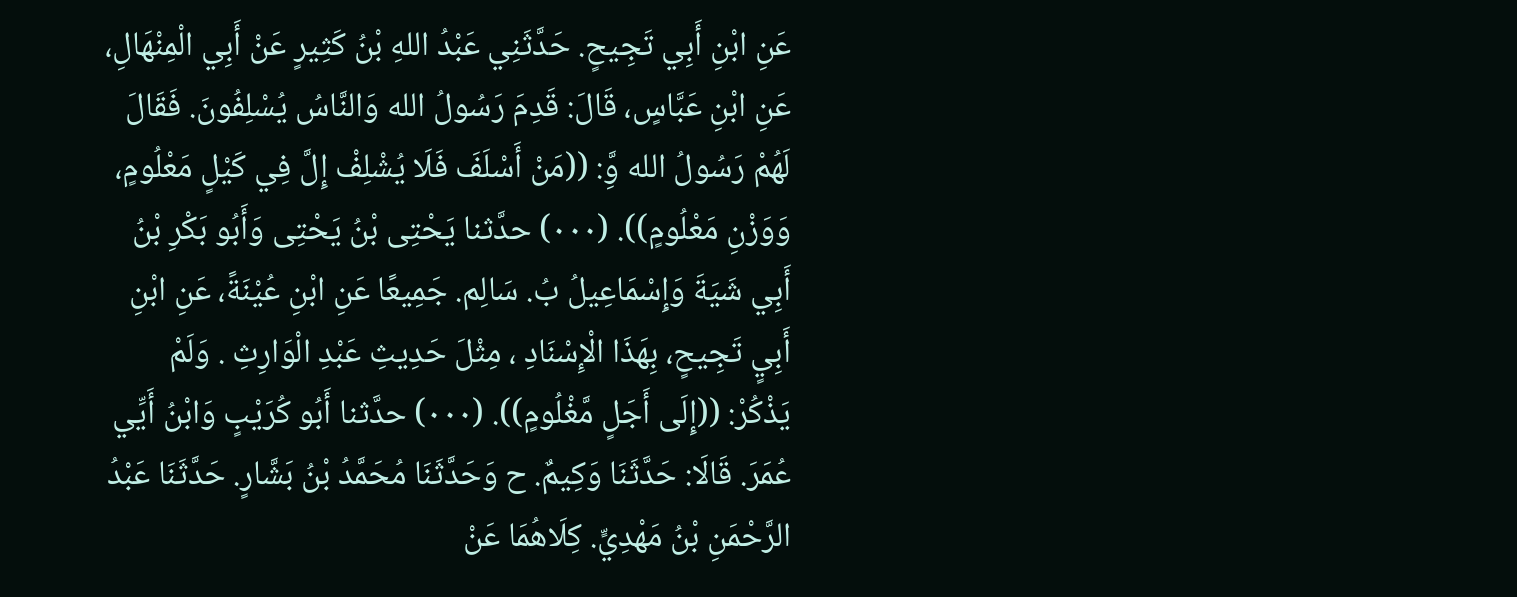عَنِ ابْنِ أَبِي تَجِيحٍ. حَدَّثَنِي عَبْدُ اللهِ بْنُ كَثِيرٍ عَنْ أَبِي الْمِنْهَالِ، عَنِ ابْنِ عَبَّاسٍ، قَالَ: قَدِمَ رَسُولُ الله وَالنَّاسُ يُسْلِفُونَ. فَقَالَ لَهُمْ رَسُولُ الله وَِّ: ((مَنْ أَسْلَفَ فَلَا يُشْلِفْ إِلَّ فِي كَيْلٍ مَعْلُومٍ، وَوَزْنِ مَعْلُومٍ)). (٠٠٠) حدَّثنا يَحْتِى بْنُ يَحْتِى وَأَبُو بَكْرِ بْنُ أَبِي شَيَةَ وَإِسْمَاعِيلُ بُ. سَالِم. جَمِيعًا عَنِ ابْنِ عُيْنَةً، عَنِ ابْنِ أَبِيٍ تَجِيحٍ، بِهَذَا الْإِسْنَادِ ، مِثْلَ حَدِيثِ عَبْدِ الْوَارِثِ . وَلَمْ يَذْكُرْ: ((إِلَى أَجَلٍ مَّغْلُومٍ)). (٠٠٠) حدَّثنا أَبُو كُرَيْبٍ وَابْنُ أَيِّي عُمَرَ. قَالَا: حَدَّثَنَا وَكِيمٌ. ح وَحَدَّثَنَا مُحَمَّدُ بْنُ بَشَّارٍ. حَدَّثَنَا عَبْدُ الرَّحْمَنِ بْنُ مَهْدِيٍّ. كِلَاهُمَا عَنْ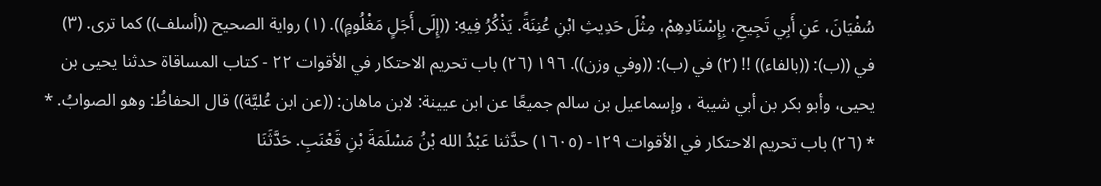سُفْيَانَ، عَنِ أَبِي تَجِيحِ، بِإِسْنَادِهِمْ، مِثْلَ حَدِيثِ ابْنِ عُنِنَةً. يَذْكُرُ فِيهِ: ((إِلَى أَجَلٍ مَغْلُومٍ)). (١) رواية الصحيح ((أسلف)) كما ترى. (٣) في ((ب): ((بالفاء)) !! (٢) في (ب): ((وفي وزن)). ١٩٦ (٢٦) باب تحريم الاحتكار في الأقوات ٢٢ - كتاب المساقاة حدثنا يحيى بن يحيى، وأبو بكر بن أبي شيبة ، وإسماعيل بن سالم جميعًا عن ابن عيينة: لابن ماهان: ((عن ابن عُليَّة)) قال الحفاظُ: وهو الصوابُ. * * (٢٦) باب تحريم الاحتكار في الأقوات ١٢٩- (١٦٠٥) حدَّثنا عَبْدُ الله بْنُ مَسْلَمَةَ بْنِ قَعْنَبِ. حَدَّثَنَا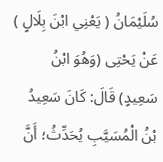سُلَيْمَانُ ( يَعْنِي ابْنَ بِلَالٍ ) عَنْ يَحْتِى (وَهُوَ ابْنُ سَعِيدٍ) قَالَ: كَانَ سَعِيدُ بْنُ الْمُسَيَّبِ يُحَدِّثُ؛ أَنَّ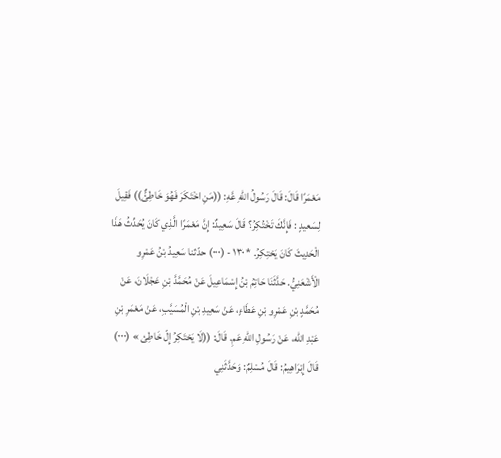مَعْمَرًا قَالَ: قَالَ رَسُولُ اللهِ عَّهِ: ((مَنِ اخْتَكَرَ فَهُوَ خَاطِئٌّ)) فَقِيلَ لِسَعيدٍ : فَإِنَّكَ تَخْتُكِرُ؟ قَالَ سَعِيدٌ: إِنَّ مَعْمَرًا الَّذِي كَانَ يُحَدِّثُ هَذَا الْحَدِيثَ كَانَ يَحْتِكِرُ. * ١٣٠ - (٠٠٠) حدّثنا سَعِيدُ بْنُ عَمْرِو الْأَشْعَنِيُّ. حَدَّثَنَا حَاتِمُ بْنُ إِسْمَاعِيلَ عَنْ مُحَمَّدَّ بْنِ عَجْلَانَ، عَنْ مُحَمَّدٍ بْنِ عَمْرِو بْنِ عَطَاءٍ، عَنْ سَعِيدِ بْنِ الْمُسَيَّبِ، عَنْ مَعْمَرِ بْنِ عَبْدِ الله، عَنْ رَسُولِ اللهِ عَمِ. قَالَ: ((لَا يَحْتَكِرُ إِلّ خَاطِئ » (٠٠٠) قَالَ إِبْرَاهِيمُ: قَالَ مُسْلِمٌ: وَحَدَّثَنِي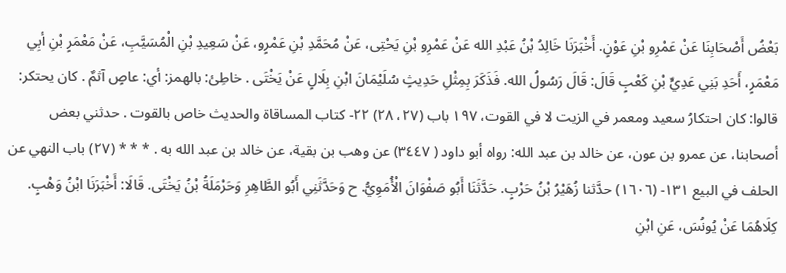بَعْضُ أَصْحَابِنَا عَنْ عَمْرِو بْنِ عَوْنٍ. أَخْبَرَنَا خَالِدُ بْنُ عَبْدِ الله عَنْ عَمْرِو بْنِ يَحْتِى، عَنْ مُحَمَّدِ بْنِ عَمْرٍو، عَنْ سَعِيدِ بْنِ الْمُسَيَّبِ، عَنْ مَعْمَرٍ بْنِ أبِي مَعْمَرٍ، أَحَدِ بَنِي عَدِيٍّ بْنِ كَعْبٍ قَالَ: قَالَ رَسُولُ الله. فَذَكَرَ بِمِثْلِ حَدِيثٍ سُلَيْمَانَ ابْنِ بِلَالٍ عَنْ يَخْتَى . خاطِئ: بالهمز: أي: عاصٍ آثمٌ . كان يحتكر: قالوا: كان احتكارُ سعيد ومعمر في الزيت لا في القوت، ١٩٧ باب (٢٧، ٢٨) ٢٢- كتاب المساقاة والحديث خاص بالقوت . حدثني بعض أصحابنا، عن عمرو بن عون، عن خالد بن عبد الله: رواه أبو داود ( ٣٤٤٧) عن وهب بن بقية، عن خالد بن عبد الله به . * * * (٢٧) باب النهي عن الحلف في البيع ١٣١- (١٦٠٦) حدَّثنا زُهَيْرُ بْنُ حَرْبٍ. حَدَّثَنَا أَبُو صَفْوَانَ الْأُمَوِيُّ. ح وَحَدَّثَنِي أَبُو الطَّاهِرِ وَحَرْمَلَةُ بْنُ يَخْتَى. قَالَا: أَخْبَرَنَا ابْنُ وَهْبٍ. كِلَاهُمَا عَنْ يُونُسَ، عَنِ ابْنِ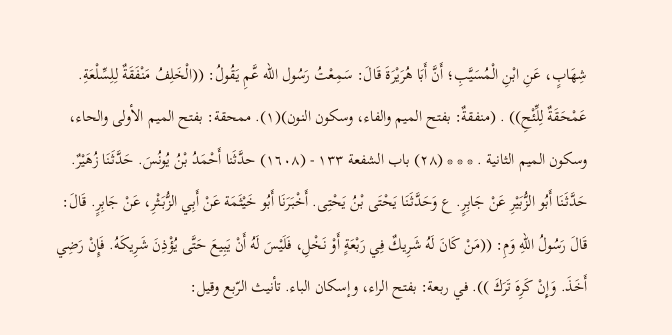شِهَابٍ، عَنِ ابْنِ الْمُسَيَّبِ؛ أَنَّ أَبَا هُرَيْرَةَ قَالَ: سَمِعْتُ رَسُول الله عَّمِ يَقُولُ: ((الْخَلِفُ مَنْفَقَةٌ لِلِسِّلْعَةِ. عَمْحَقَةٌ لِلِّئْحِ)) . (منفقةٌ: بفتح الميم والفاء، وسكون النون)(١). ممحقة: بفتح الميم الأولى والحاء، وسكون الميم الثانية . * * * (٢٨) باب الشفعة ١٣٣ - (١٦٠٨) حدَّثَنا أَحْمَدُ بْنُ يُونُسَ. حَدَّثَنَا زُهَيْرٌ. حَدَّثَنَا أَبُو الزُّبَيْرِ عَنْ جَابِرٍ. ع وَحَدَّثَنَا يَحْتَى بْنُ يَحْتِى. أَخْبَرَنَا أَبُو خَيْثَمَة عَنْ أَبِي الزُّبَثْرِ، عَنْ جَابِرٍ. قَالَ: قَالَ رَسُولُ اللهِ وَمِ: ((مَنْ كَانَ لَهُ شَرِيكٌ فِي رَبْعَةٍ أَوْ نَخْلِ، فَلَيْسَ لَهُ أَنْ يَبِيعَ حَتَّى يُؤْذِنَ شَرِيكَهُ. فَإِنْ رَضِي أَخَذَ. وَإِنْ كَرِهَ تَرَكَ )). في ربعة: بفتح الراء، وإسكان الباء. تأنيث الرّبع وقيل: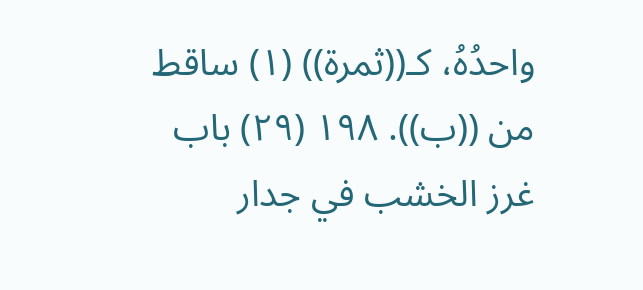واحدُهُ، كـ((ثمرة)) (١) ساقط من ((ب)). ١٩٨ (٢٩) باب غرز الخشب في جدار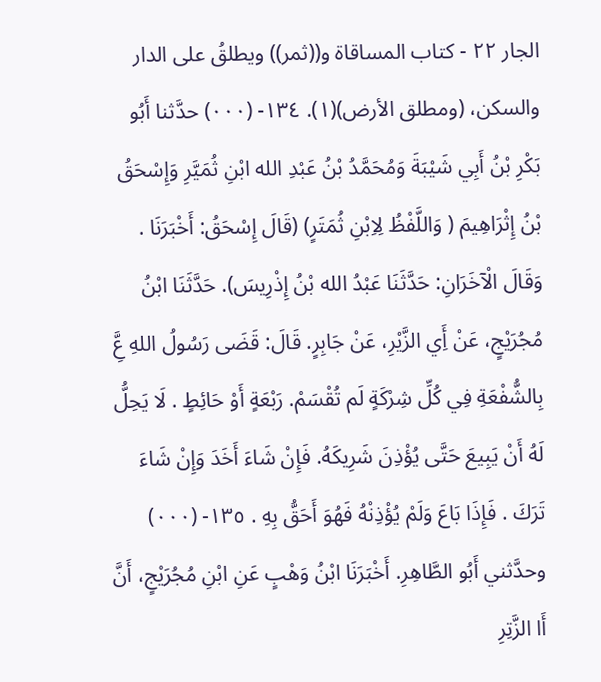الجار ٢٢ - كتاب المساقاة و((ثمر)) ويطلقُ على الدار والسكن، (ومطلق الأرض)(١). ١٣٤- (٠٠٠) حدَّثنا أَبُو بَكْرِ بْنُ أَبِي شَيْبَةَ وَمُحَمَّدُ بْنُ عَبْدِ الله ابْنِ ثُمَيَّرِ وَإِسْحَقُ بْنُ إِثْرَاهِيمَ ( وَاللَّفْظُ لِاِبْنِ ثُمَتَرٍ) (قَالَ إِسْحَقُ: أَخْبَرَنَا . وَقَالَ الْآخَرَانِ: حَدَّثَنَا عَبْدُ الله بْنُ إِذْرِيسَ). حَدَّثَنَا ابْنُ مُجُرَيْجٍ، عَنْ أَِي الزَّيْرِ، عَنْ جَابِرٍ. قَالَ: قَضَى رَسُولُ اللهِ عَِّ بِالشُّفْعَةِ فِي كُلِّ شِرْكَةٍ لَم تُقْسَمْ. رَبْعَةٍ أَوْ حَائِطٍ . لَا يَحِلُّ لَهُ أَنْ يَبِيعَ حَتَّى يُؤْذِنَ شَرِيكَهُ. فَإِنْ شَاءَ أَخَدَ وَإِنْ شَاءَ تَرَكَ . فَإِذَا بَاعَ وَلَمْ يُؤْذِنْهُ فَهُوَ أَحَقُّ بِهِ . ١٣٥- (٠٠٠) وحدَّثني أَبُو الطَّاهِرِ. أَخْبَرَنَا ابْنُ وَهْبٍ عَنِ ابْنِ مُجُرَيْجٍ، أَنَّ أَا الزَّتِرِ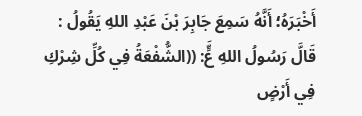أَخْبَرَهُ؛ أَنَّهُ سَمِعَ جَابِرَ بْنَ عَبْدِ اللهِ يَقُولُ : قَالَّ رَسُولُ اللهِ عٍَّ: ((الشُّفْعَةُ فِي كُلِّ شِرْكِ فِي أَرْضٍ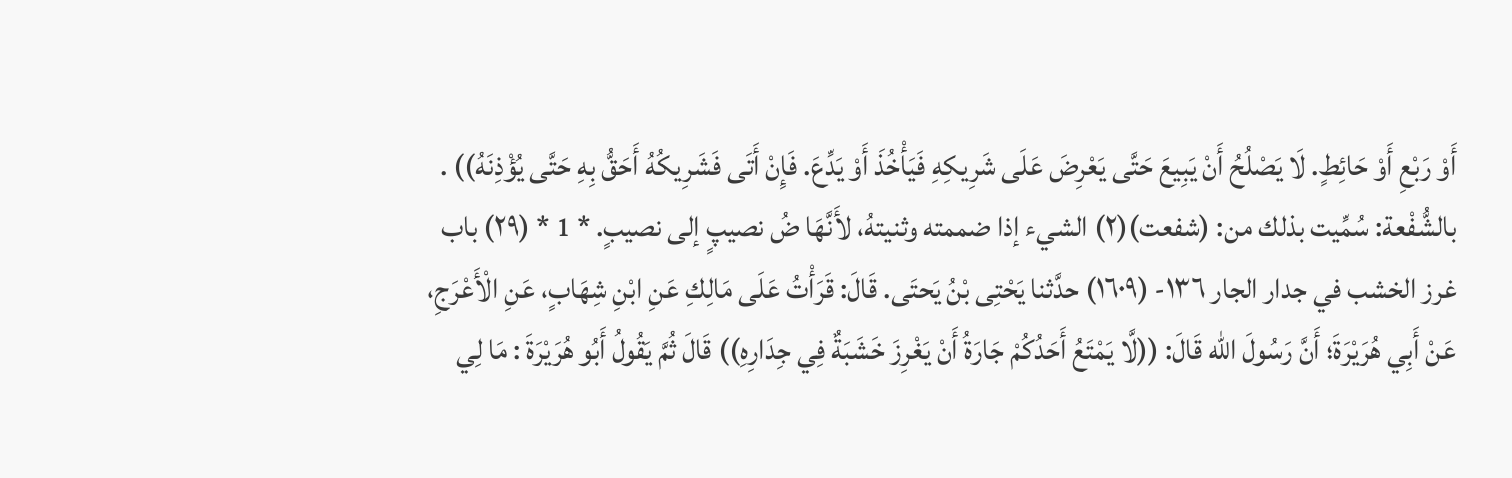أَوْ رَبْعِ أَوْ حَائِطٍ. لَا يَصْلُحُ أَنْ يَبِيعَ حَتَّى يَعْرِضَ عَلَى شَرِيكِهِ فَيَأْخُذَ أَوْ يَدِّعَ. فَإِنْ أَتَى فَشَرِيكُهُ أَحَقُّ بِهِ حَتَّى يُؤْذِنَهُ)) . بالشُّفْعة: سُمِّيت بذلك من: (شفعت)(٢) الشيء إذا ضممته وثنيتهُ، لأَنَّهَا ضُ نصیپٍ إلى نصيبٍ. * 1 * (٢٩) باب غرز الخشب في جدار الجار ١٣٦- (١٦٠٩) حدَّثنا يَحْتِى بْنُ يَحتَى. قَالَ: قَرَأْتُ عَلَى مَالِكِ عَنِ ابْنِ شِهَابٍ، عَنِ الْأَعْرَجِ، عَنْ أَبِي هُرَيْرَةَ؛ أَنَّ رَسُولَ الله قَالَ: ((لَّا يَمْتَعُ أَحَدُكُمْ جَارَةُ أَنْ يَغْرِزَ خَشَبَةٌ فِي جِدَارِهِ)) قَالَ ثُمَّ يَقُولُ أَبُو هُرَيْرَةَ : مَا لِي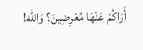أَرَاكُمْ عَنْهَا مُعْرِضِينَ؟ وَالله!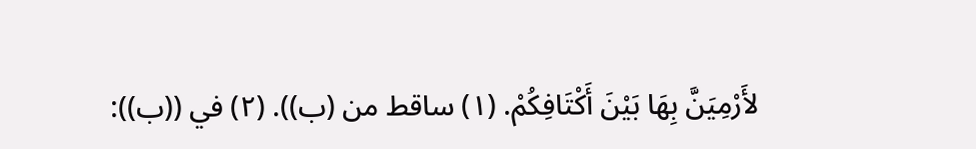لأَرْمِيَنَّ بِهَا بَيْنَ أَكْتَافِكُمْ. (١) ساقط من (ب)). (٢) في ((ب)):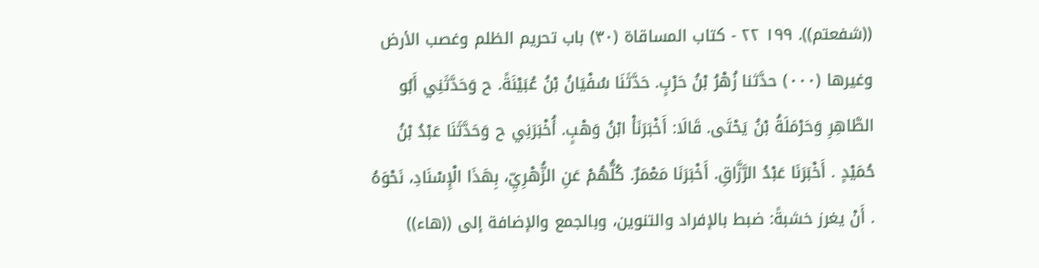((شفعتم)). ١٩٩ ٢٢ - كتاب المساقاة (٣٠) باب تحريم الظلم وغصب الأرض وغيرها (٠٠٠) حدَّثنا زُهْرُ بْنُ حَرْبٍ. حَدَّثَنَا سُفْيَانُ بْنُ عُبَيْنَةً. ح وَحَدَّثَنِي أَبُو الطَّاهِرِ وَحَرْمَلَةُ بْنُ يَحْتَى. قَالَا: أَخْبَرَنَأْ ابْنُ وَهْبٍ. أُخْبَرَنِي ح وَحَدَّثَنَا عَبْدُ بْنُ حُمَيْدٍ . أَخْبَرَنَا عَبْدُ الرَّزَّاقِ. أَخْبَرَنَا مَعْمَرٌ. كُلُّهُمْ عَنِ الزُّهْرِيِّ، بِهَذَا الْإِسْنَادِ، نَحْوَهُ . أَنْ يغرز خشبةً: ضبط بالإفراد والتنوين، وبالجمع والإضافة إلى ((هاء))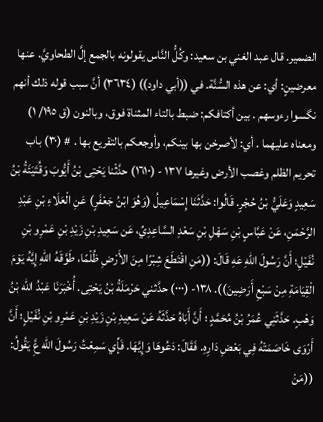الضمير. قال عبد الغني بن سعيد: وكُلُّ النَّاس يقولونه بالجمع إلَّ الطحاويَّ. عنها معرضينٍ: أي: عن هذه السُّنَّة. في ((أبي داود)) (٣٦٣٤) أنَّ سبب قوله ذلك أنهم نگسوا رءوسهم . بين أكتافكم: ضبط بالتاء المثناة فوق، وبالنون (ق ١٩٥/ ١) ومعناه عليهما . أي: لأصرخن بها بينكم، وأوجعكم بالتقريع بها . # (٣٠) باب تحريم الظلم وغصب الأرض وغيرها ١٣٧ - (١٦١٠) حدَّثْنا يَحْتِى بْنُ أَيُّوبَ وَقُتَيَئَةُ بْنُ سَعِيدٍ وَعَلَيُّ بْنُ حُجْرٍ. قَالُوا: حَدَّثَنَا إِسْمَاعِيلُ (وَهُوَ ابْنُ جَعْفَرٍ) عَنِ الْعَلَاءِ بْنِ عَبْدِ الرَّحْمَنِ، عَنْ عَبَّاسٍ بْنِ سَهْلِ بْنِ سَعْدِ السَّاعِدِيِّ، عَن سَعِيدِ بْنِ زَيْدِ بْنِ عَمْرِو بْنِ نُفَيْلِ؛ أَنَّ رَسُولَ اللهِ عَهِ قَالَ: ((مَنِ اقْتَطَعَ شِبْرًا مِنَ الأَرْضِ ظُلْمًا، طَوَّقَهُ اللهِ إِيَّهُ يَوْمَ الْقِيَامَةِ مِنْ سَبْعِ أَرَضِينَ)). ١٣٨- (٠٠٠) حدَّثني حَرْمَلَةُ بْنُ يَحْتِى. أُخْبَرَنَا عَبْدُ الله بْنُ وَهْبٍ. حَدَّثَنِي عُمَرُ بْنُ مُحَمَّدٍ ؛ أَنَّ أَبَاهُ حَدَّثَهُ عَنْ سَعِيدِ بْنِ زَيْدِ بْنِ عَمْرِو بْنِ نُفَيْلٍ؛ أَنَّ أَرْوَى خَاصَمَتْهُ فِي بَعْضِ دَارِهِ. فَقَالَ: دَعُوهَا وَإِيَّهَا. فَإِّي سَمِعْتُ رَسُولَ الله عَِّ يَقُولُ: ((مَنْ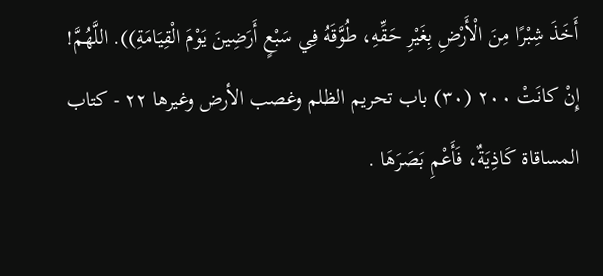أَخَذَ شِبْرًا مِنَ الْأَرْضِ بِغَيْرِ حَقِّهِ، طُوَّقَهُ فِي سَبْعٍ أَرَضِينَ يَوْمَ الْقِيَامَةِ)). اللَّهُمَّ! إِنْ كانَتْ ٢٠٠ (٣٠) باب تحريم الظلم وغصب الأرض وغيرها ٢٢ - كتاب المساقاة كَاذِيَةٌ، فَأَعْمِ بَصَرَهَا .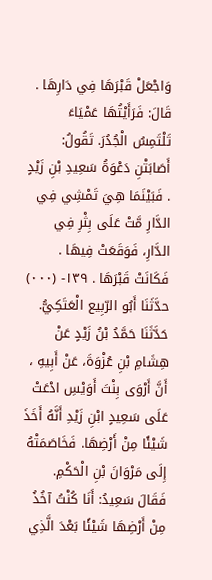وَاجْعَلْ قَبْرَهَا فِي دَارِهَا . قَالَ: فَرَأَيْتُهَا عَمْيَاءَ تَلْتَمِسُ الْجُدُرَ. تَقُولُ: أَصَابَتْنِ دَعْوَةُ سَعِيدِ بْنِ زَيْدٍ . فَبَيْنَمَا هِيَ تَمْشِي فِي الدَّارِ مَّتْ عَلَى بِثْرِ فِي الدَّارِ، فَوَقَعَتْ فِيهَا . فَكَانَتْ قَبْرَهَا . ١٣٩- (٠٠٠) حدَّثَنَا أَبُو الرّبِيع الْعَتَكِيُّ. حَدَّثَنَا حَمَّدُ بْنُ زَيْدٍ عَنْ هِشَامِ بْنِ عُزْوَةَ، عَنْ أَبِيهِ ، أَنَّ أَرْوَى بِنْتَ أَوَيْسِ ادْعَتْ عَلَى سَعِيدٍ ابْنِ زَيْدِ أَنَّهُ أَخَذَ شَيْئًا مِنْ أَرْضِهَا. فَخَاصَمَتْهُ إِلَى مَرْوَانَ بْنِ الْحَكْمِ. فَقَالَ سَعِيدُ: أَنَا كُنْتُ آخُذُ مِنْ أَرْضِهَا شَيْئًا بَعْدَ الَّذِي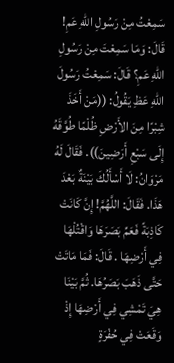سَمِعْتُ مِنْ رَسُولِ اللهِ عَمِ! قَالَ: وَمَا سَمِعْتَ مِنْ رَسُولِ اللهِ عَمِ؟ قَالَ: سَمِعْتُ رَسُولَ اللهِ عَظِ يَقُولُ: ((مَنْ أَخَذَ شِبْرًا مِنَ الأَرْضِ ظُلْمًا طُوَّقَهُ إِلَى سَبْعِ أَرَضِينَ)). فَقَالَ لَهُ مَرْوَانُ: لَا أَسْأَلُكَ بَيْنَةٌ بَعْدَ هَذَا. فَقَالَ: اللَّهُمَّ! إِنَّ كَانَتْ كَاذِبَةً فَعَمِّ بَصَرَهَا وَاقْتُلْهَا فِي أَرْضِهَا . قَالَ: فَمَا مَاتَتْ حَتَّى ذَهَبَ بَصَرُهَا. ثُمَّ بَيْنَا هِيَ تَمْشِي فِي أَرْضِهَا إِذْ وَقَعَتْ فِي حُفْرَةٍ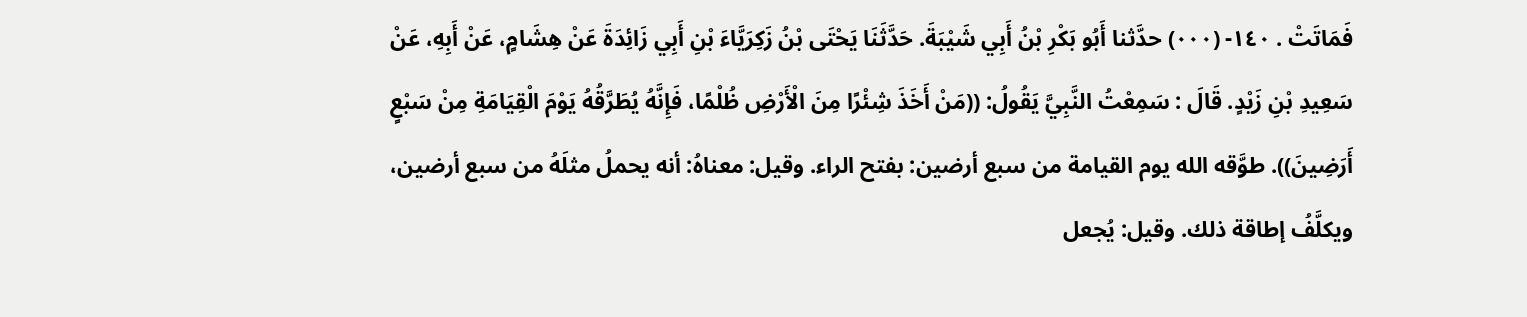فَمَاتَتْ . ١٤٠- (٠٠٠) حدَّثنا أَبُو بَكْرِ بْنُ أَبِي شَيْبَةَ. حَدَّثَنَا يَحْتَى بْنُ زَكِرَيَّاءَ بْنِ أَبِي زَائِدَةَ عَنْ هِشَامٍ، عَنْ أَبِهِ، عَنْ سَعِيدِ بْنِ زَيْدٍ. قَالَ : سَمِعْتُ النَّبِيَّ يَقُولُ: ((مَنْ أَخَذَ شِئْرًا مِنَ الْأَرْضِ ظُلْمًا، فَإِنَّهُ يُطَرَّقُهُ يَوْمَ الْقِيَامَةِ مِنْ سَبْعٍ أَرَضِينَ)). طوَّقه الله يوم القيامة من سبع أرضين: بفتح الراء. وقيل: معناهُ: أنه يحملُ مثلَهُ من سبع أرضين، ويكلَّفُ إطاقة ذلك. وقيل: يُجعل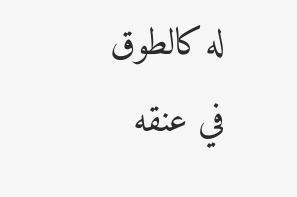له كالطوق في عنقه